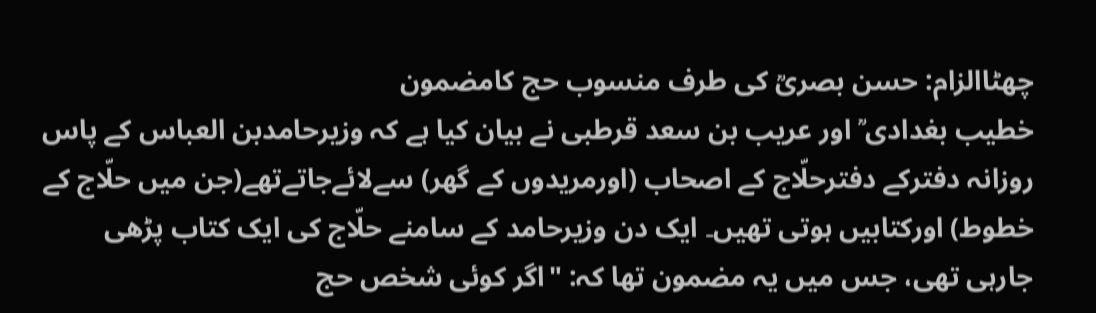چھٹاالزام: حسن بصریؒ کی طرف منسوب حج کامضمون
خطیب بغدادی ؒ اور عریب بن سعد قرطبی نے بیان کیا ہے کہ وزیرحامدبن العباس کے پاس روزانہ دفترکے دفترحلّاج کے اصحاب (اورمریدوں کے گھر) سےلائےجاتےتھے(جن میں حلّاج کے خطوط) اورکتابیں ہوتی تھیں۔ ایک دن وزیرحامد کے سامنے حلّاج کی ایک کتاب پڑھی جارہی تھی، جس میں یہ مضمون تھا کہ: "اگر کوئی شخص حج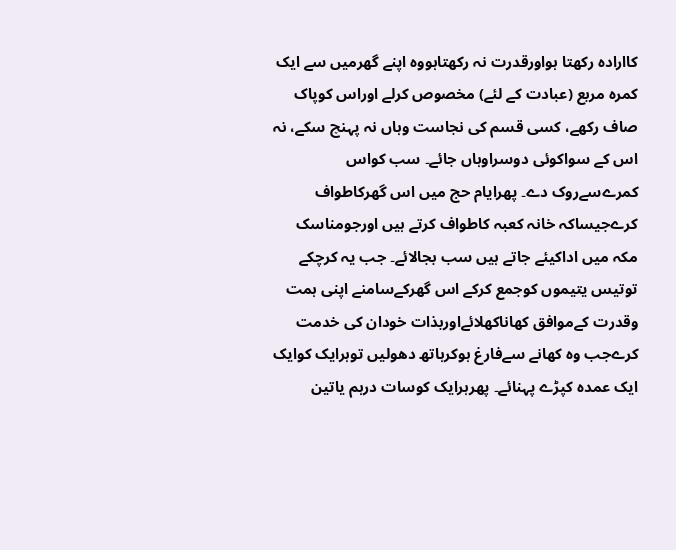کاارادہ رکھتا ہواورقدرت نہ رکھتاہووہ اپنے گھرمیں سے ایک کمرہ مربع (عبادت کے لئے) مخصوص کرلے اوراس کوپاک صاف رکھے، کسی قسم کی نجاست وہاں نہ پہنچ سکے، نہ اس کے سواکوئی دوسراوہاں جائے۔ سب کواس کمرےسےروک دے۔ پھرایام حج میں اس گھرکاطواف کرےجیساکہ خانہ کعبہ کاطواف کرتے ہیں اورجومناسک مکہ میں اداکیئے جاتے ہیں سب بجالائے۔ جب یہ کرچکے توتیس یتیموں کوجمع کرکے اس گھرکےسامنے اپنی ہمت وقدرت کےموافق کھاناکھلائےاوربذات خودان کی خدمت کرےجب وہ کھانے سےفارغ ہوکرہاتھ دھولیں توہرایک کوایک ایک عمدہ کپڑے پہنائے۔ پھرہرایک کوسات درہم یاتین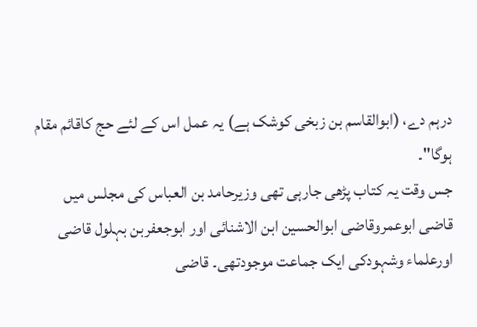درہم دے، (ابوالقاسم بن زبخی کوشک ہے) یہ عمل اس کے لئے حج کاقائم مقام ہوگا"۔
جس وقت یہ کتاب پڑھی جارہی تھی وزیرحامد بن العباس کی مجلس میں قاضی ابوعمروقاضی ابوالحسین ابن الاشنائی اور ابوجعفربن بہلول قاضی اورعلماء وشہودکی ایک جماعت موجودتھی۔ قاضی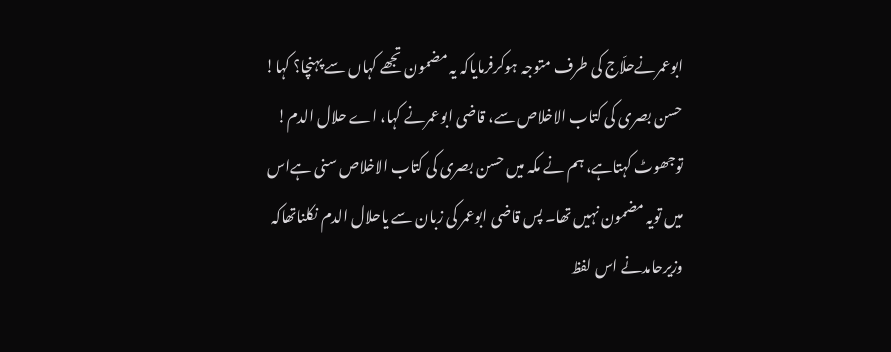ابوعمرنےحلّاج کی طرف متوجہ ہوکرفرمایاکہ یہ مضمون تجھے کہاں سے پہنچا؟ کہا! حسن بصری کی کتاب الاخلاص سے، قاضی ابوعمرنے کہا، اے حلال الدم! توجھوٹ کہتاہے، ہم نے مکہ میں حسن بصری کی کتاب الاخلاص سنی ہےاس میں تویہ مضمون نہیں تھا۔ پس قاضی ابوعمر کی زبان سے یاحلال الدم نکلناتھاکہ وزیرحامدنے اس لفظ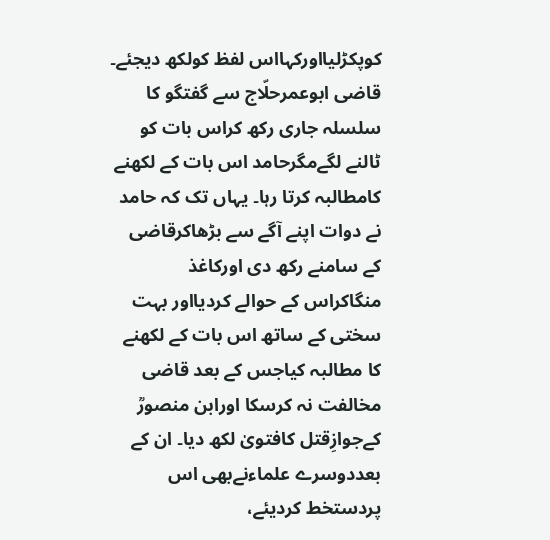کوپکڑلیااورکہااس لفظ کولکھ دیجئے۔ قاضی ابوعمرحلّاج سے گفتگو کا سلسلہ جاری رکھ کراس بات کو ٹالنے لگےمگرحامد اس بات کے لکھنے کامطالبہ کرتا رہا۔ یہاں تک کہ حامد نے دوات اپنے آگے سے بڑھاکرقاضی کے سامنے رکھ دی اورکاغذ منگاکراس کے حوالے کردیااور بہت سختی کے ساتھ اس بات کے لکھنے کا مطالبہ کیاجس کے بعد قاضی مخالفت نہ کرسکا اورابن منصورؒ کےجوازِقتل کافتویٰ لکھ دیا۔ ان کے بعددوسرے علماءنےبھی اس پردستخط کردیئے،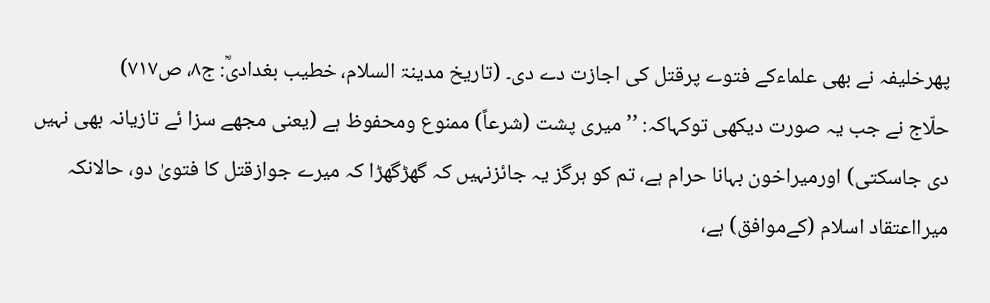پھرخلیفہ نے بھی علماءکے فتوے پرقتل کی اجازت دے دی۔ (تاریخ مدینۃ السلام، خطیب بغدادیؒ: ج۸، ص۷۱۷)
حلّاج نے جب یہ صورت دیکھی توکہاکہ: ’’میری پشت (شرعاً) ممنوع ومحفوظ ہے (یعنی مجھے سزا ئے تازیانہ بھی نہیں دی جاسکتی) اورمیراخون بہانا حرام ہے، تم کو ہرگز یہ جائزنہیں کہ گھڑگھڑا کہ میرے جوازقتل کا فتویٰ دو، حالانکہ میرااعتقاد اسلام (کےموافق) ہے،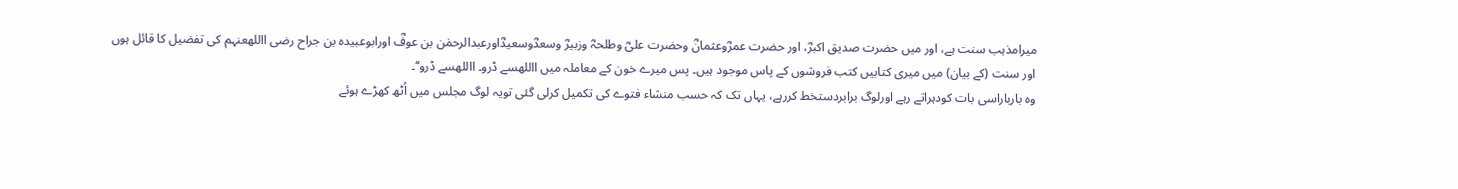میرامذہب سنت ہے، اور میں حضرت صدیق اکبرؓ، اور حضرت عمرؓوعثمانؓ وحضرت علیؓ وطلحہؓ وزبیرؓ وسعدؓوسعیدؓاورعبدالرحمٰن بن عوفؓ اورابوعبیدہ بن جراح رضی االلهعنہم کی تفضیل کا قائل ہوں اور سنت (کے بیان) میں میری کتابیں کتب فروشوں کے پاس موجود ہیں۔ پس میرے خون کے معاملہ میں االلهسے ڈرو۔ االلهسے ڈرو‘‘۔
وہ بارباراسی بات کودہراتے رہے اورلوگ برابردستخط کررہے، یہاں تک کہ حسب منشاء فتوے کی تکمیل کرلی گئی تویہ لوگ مجلس میں اُٹھ کھڑے ہوئے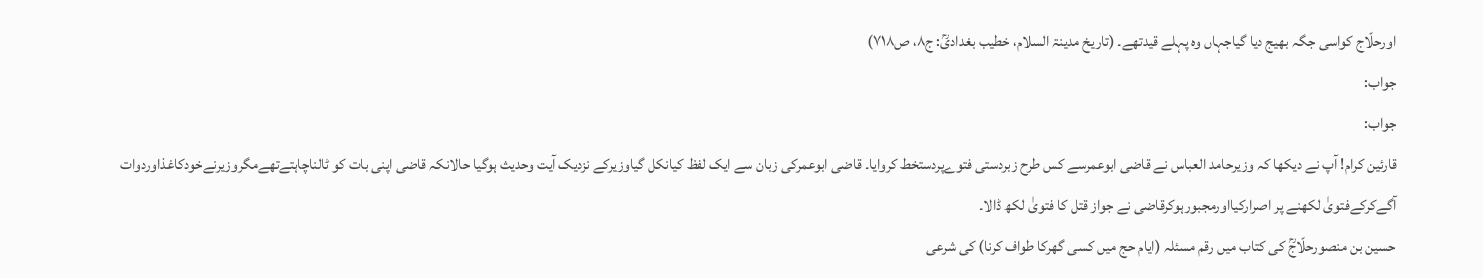اورحلّاج کواسی جگہ بھیج دیا گیاجہاں وہ پہلے قیدتھے۔ (تاریخ مدینۃ السلام، خطیب بغدادیؒ: ج۸، ص۷۱۸)
جواب:
جواب:
قارئین کرام! آپ نے دیکھا کہ وزیرحامد العباس نے قاضی ابوعمرسے کس طرح زبردستی فتوےپردستخط کروایا۔ قاضی ابوعمرکی زبان سے ایک لفظ کیانکل گیاوزیرکے نزدیک آیت وحدیث ہوگیا حالانکہ قاضی اپنی بات کو ٹالناچاہتےتھےمگروزیرنےخودکاغذاوردوات آگےکرکےفتویٰ لکھنے پر اصرارکیااورمجبورہوکرقاضی نے جواز قتل کا فتویٰ لکھ ڈالا۔
حسین بن منصورحلّاجؒ کی کتاب میں رقم مسئلہ (ایام حج میں کسی گھرکا طواف کرنا) کی شرعی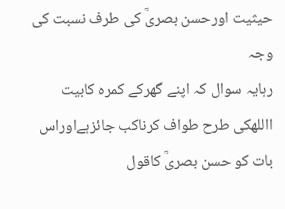حیثیت اورحسن بصریؒ کی طرف نسبت کی وجہ
رہایہ سوال کہ اپنے گھرکے کمرہ کابیت االلهکی طرح طواف کرناکب جائزہےاوراس بات کو حسن بصریؒ کاقول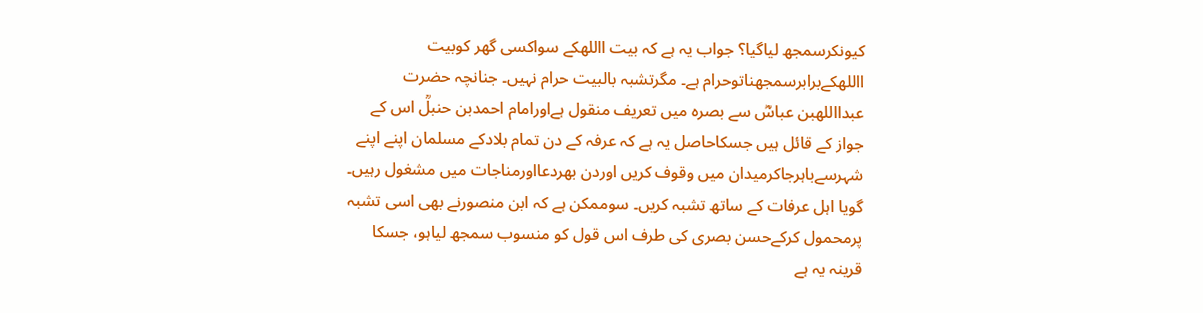کیونکرسمجھ لیاگیا؟ جواب یہ ہے کہ بیت االلهکے سواکسی گھر کوبیت االلهکےبرابرسمجھناتوحرام ہے۔ مگرتشبہ بالبیت حرام نہیں۔ جنانچہ حضرت عبدااللهبن عباسؓ سے بصرہ میں تعریف منقول ہےاورامام احمدبن حنبلؒ اس کے جواز کے قائل ہیں جسکاحاصل یہ ہے کہ عرفہ کے دن تمام بلادکے مسلمان اپنے اپنے شہرسےباہرجاکرمیدان میں وقوف کریں اوردن بھردعااورمناجات میں مشغول رہیں۔ گویا اہل عرفات کے ساتھ تشبہ کریں۔ سوممکن ہے کہ ابن منصورنے بھی اسی تشبہ پرمحمول کرکےحسن بصری کی طرف اس قول کو منسوب سمجھ لیاہو، جسکا قرینہ یہ ہے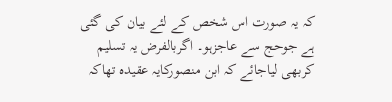کہ یہ صورت اس شخص کے لئے بیان کی گئی ہے جوحج سے عاجزہو۔ اگربالفرض یہ تسلیم کربھی لیاجائے کہ ابن منصورکایہ عقیدہ تھاکہ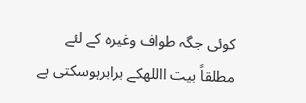کوئی جگہ طواف وغیرہ کے لئے مطلقاً بیت االلهکے برابرہوسکتی ہے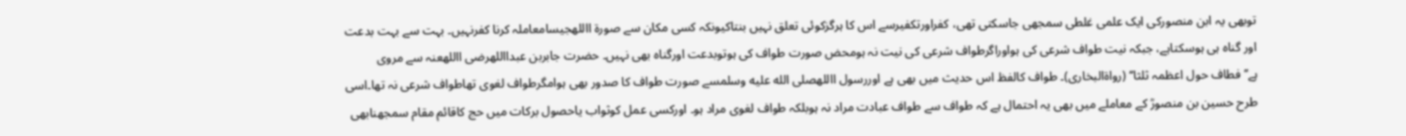توبھی یہ ابن منصورکی ایک علمی غلطی سمجھی جاسکتی تھی، کفراورتکفیرسے اس کا ہرگزکوئی تعلق نہیں بنتاکیونکہ کسی مکان سے صورۃ االلهجیسامعاملہ کرنا کفرنہیں۔ بہت سے بہت بدعت اور گناہ ہی ہوسکتاہے، جبکہ نیت طواف شرعی کی ہواوراگرطواف شرعی کی نیت نہ ہومحض صورت طواف کی ہوتوبدعت اورگناہ بھی نہیں۔ حضرت جابربن عبدااللهرضی االلهعنہ سے مروی ہے’’فطاف حول اعظمہ ثلثا‘‘ (رواۃالبخاری)۔ طواف کالفظ اس حدیث میں بھی ہے اوررسول االلهصلى الله عليه وسلمسے صورت طواف کا صدور بھی ہوامگرطواف لغوی تھاطواف شرعی نہ تھا۔اسی طرح حسین بن منصورؒ کے معاملے میں بھی یہ احتمال ہے کہ طواف سے طواف عبادت مراد نہ ہوبلکہ طواف لغوی مراد ہو۔ اورکسی عمل کوثواب یاحصول برکات میں حج کاقائم مقام سمجھنابھی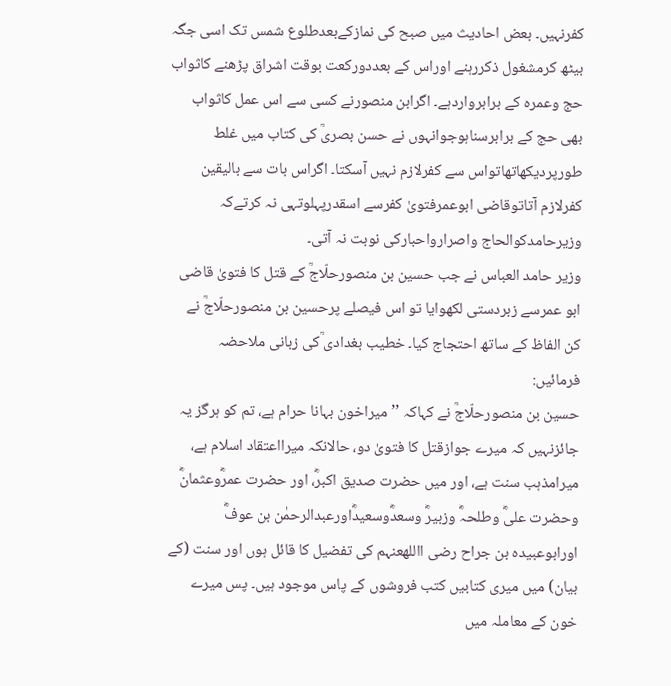کفرنہیں۔ بعض احادیث میں صبح کی نمازکےبعدطلوع شمس تک اسی جگہ بیٹھ کرمشغول ذکررہنے اوراس کے بعددورکعت بوقت اشراق پڑھنے کاثواب حج وعمرہ کے برابرواردہے۔ اگرابن منصورنے کسی سے اس عمل کاثواب بھی حج کے برابرسناہوجوانہوں نے حسن بصریؒ کی کتاب میں غلط طورپردیکھاتھاتواس سے کفرلازم نہیں آسکتا۔ اگراس بات سے بالیقین کفرلازم آتاتوقاضی ابوعمرفتویٰ کفرسے اسقدرپہلوتہی نہ کرتےکہ وزیرحامدکوالحاج واصرارواحبارکی نوبت نہ آتی۔
وزیر حامد العباس نے جب حسین بن منصورحلّاجؒ کے قتل کا فتویٰ قاضی ابو عمرسے زبردستی لکھوایا تو اس فیصلے پرحسین بن منصورحلّاجؒ نے کن الفاظ کے ساتھ احتجاج کیا۔ خطیب بغدادی ؒکی زبانی ملاحضہ فرمائیں:
حسین بن منصورحلّاجؒ نے کہاکہ ’’میراخون بہانا حرام ہے، تم کو ہرگز یہ جائزنہیں کہ میرے جوازقتل کا فتویٰ دو، حالانکہ میرااعتقاد اسلام ہے، میرامذہب سنت ہے، اور میں حضرت صدیق اکبرؓ، اور حضرت عمرؓوعثمانؓ وحضرت علیؓ وطلحہؓ وزبیرؓ وسعدؓوسعیدؓاورعبدالرحمٰن بن عوفؓ اورابوعبیدہ بن جراح رضی االلهعنہم کی تفضیل کا قائل ہوں اور سنت (کے بیان) میں میری کتابیں کتب فروشوں کے پاس موجود ہیں۔ پس میرے خون کے معاملہ میں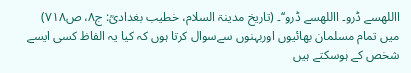االلهسے ڈرو۔ االلهسے ڈرو‘‘۔ (تاریخ مدینۃ السلام، خطیب بغدادیؒ: ج۸، ص۷۱۸)
میں تمام مسلمان بھائیوں اوربہنوں سےسوال کرتا ہوں کہ کیا یہ الفاظ کسی ایسے شخص کے ہوسکتے ہیں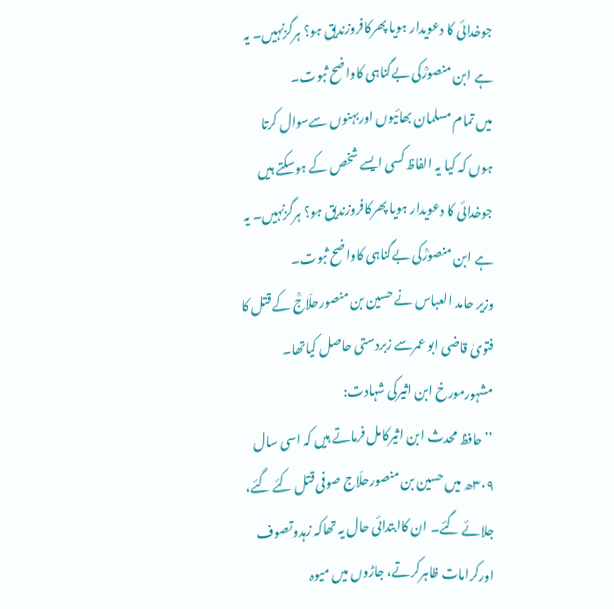جوخدائی کا دعویدار ہویا پھرکافروزندیق ہو؟ ہرگزنہیں۔ یہ ہے ابن منصورؒکی بےگناہی کاواضح ثبوت۔
میں تمام مسلمان بھائیوں اوربہنوں سےسوال کرتا ہوں کہ کیا یہ الفاظ کسی ایسے شخص کے ہوسکتے ہیں جوخدائی کا دعویدار ہویا پھرکافروزندیق ہو؟ ہرگزنہیں۔ یہ ہے ابن منصورؒکی بےگناہی کاواضح ثبوت۔
وزیر حامد العباس نے حسین بن منصورحلّاجؒ کے قتل کا فتویٰ قاضی ابو عمرسے زبردستی حاصل کیاتھا۔ مشہورمورخ ابن اثیرکی شہادت:
’’حافظ محدث ابن اثیرکامل فرماتے ہیں کہ اسی سال ۳۰۹ھ میں حسین بن منصورحلّاج صوفی قتل کئے گئے، جلائے گئے۔ ان کاابتدائی حال یہ تھاکہ زہدوتصوف اورکرامات ظاہرکرتے، جاڑوں میں میوہ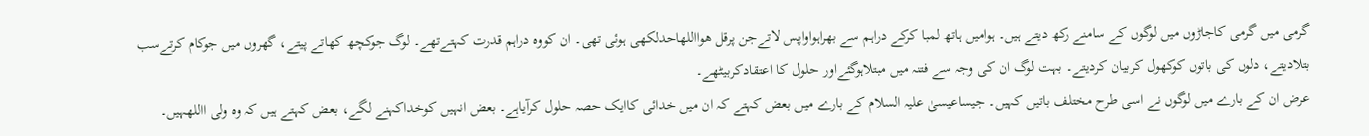گرمی میں گرمی کاجاڑوں میں لوگوں کے سامنے رکھ دیتے ہیں۔ ہوامیں ہاتھ لمبا کرکے دراہم سے بھراہواواپس لاتےجن پرقل ھوااللهاحدلکھی ہوئی تھی۔ ان کووہ دراہم قدرت کہتےتھے۔ لوگ جوکچھ کھاتے پیتے، گھروں میں جوکام کرتےسب بتلادیتے، دلوں کی باتوں کوکھول کربیان کردیتے۔ بہت لوگ ان کی وجہ سے فتنہ میں مبتلاہوگئےاور حلول کا اعتقادکربیٹھے۔
عرض ان کے بارے میں لوگوں نے اسی طرح مختلف باتیں کہیں۔ جیساعیسیٰ علیہ السلام کے بارے میں بعض کہتے کہ ان میں خدائی کاایک حصہ حلول کرآیاہے۔ بعض انہیں کوخداکہنے لگے، بعض کہتے ہیں کہ وہ ولی االلهہیں۔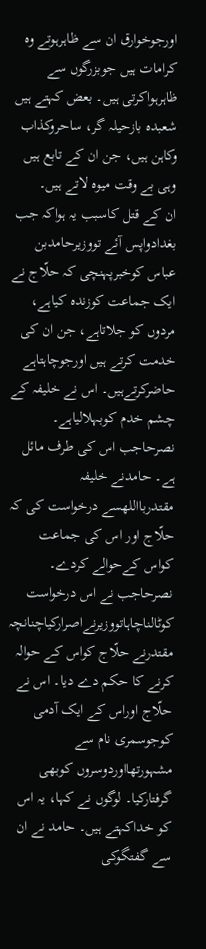اورجوخوارق ان سے ظاہرہوتے وہ کرامات ہیں جوبزرگوں سے ظاہرہواکرتی ہیں۔ بعض کہتے ہیں شعبدہ بازحیلہ گر، ساحروکذاب وکاہن ہیں، جن ان کے تابع ہیں وہی بے وقت میوہ لاتے ہیں۔
ان کے قتل کاسبب یہ ہواکہ جب بغدادواپس آئے تووزیرحامدبن عباس کوخبرپہنچی کہ حلّاج نے ایک جماعت کوزندہ کیاہے، مردوں کو جلاتاہے، جن ان کی خدمت کرتے ہیں اورجوچاہتاہے حاضرکرتےہیں۔ اس نے خلیفہ کے چشم خدم کوبہلالیاہے۔ نصرحاجب اس کی طرف مائل ہے۔ حامدنے خلیفہ مقتدربااللهسے درخواست کی کہ حلّاج اور اس کی جماعت کواس کےحوالے کردے۔ نصرحاجب نے اس درخواست کوٹالناچاہاتووزیرنےاصرارکیاچنانچہ مقتدرنے حلّاج کواس کے حوالہ کرنے کا حکم دے دیا۔ اس نے حلّاج اوراس کے ایک آدمی کوجوسمری نام سے مشہورتھااوردوسروں کوبھی گرفتارکیا۔ لوگوں نے کہا، یہ اس کو خداکہتے ہیں۔ حامد نے ان سے گفتگوکی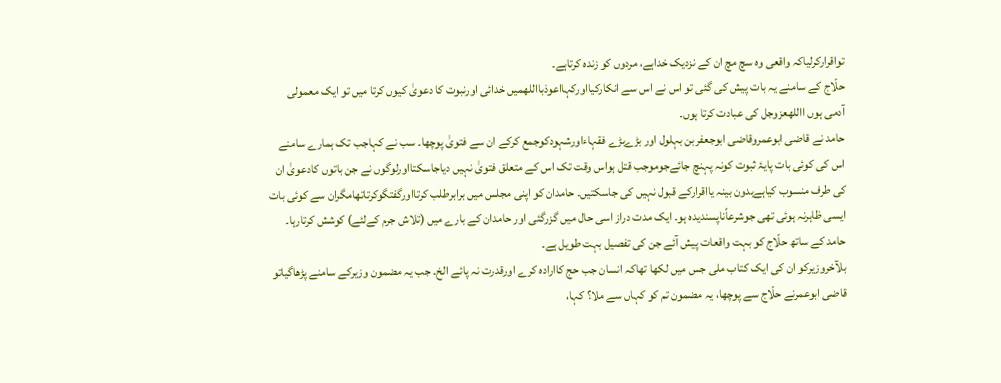تواقرارکرلیاکہ واقعی وہ سچ مچ ان کے نزدیک خداہے، مردوں کو زندہ کرتاہے۔
حلّاج کے سامنے یہ بات پیش کی گئی تو اس نے اس سے انکارکیااورکہااعوذبااللهمیں خدائی اورنبوت کا دعویٰ کیوں کرتا میں تو ایک معمولی آدمی ہوں االلهعزوجل کی عبادت کرتا ہوں۔
حامد نے قاضی ابوعمروقاضی ابوجعفربن بہلول اور بڑےبڑے فقہاءاورشہودکوجمع کرکے ان سے فتویٰ پوچھا۔ سب نے کہاجب تک ہمارے سامنے اس کی کوئی بات پایۂ ثبوت کونہ پہنچ جائےجوموجب قتل ہواس وقت تک اس کے متعلق فتویٰ نہیں دیاجاسکتااورلوگوں نے جن باتوں کادعویٰ ان کی طرف منسوب کیاہےبدون بینہ یااقرارکے قبول نہیں کی جاسکتیں۔ حامدان کو اپنی مجلس میں برابرطلب کرتااورگفتگوکرتاتھامگران سے کوئی بات ایسی ظاہرنہ ہوئی تھی جوشرعاًناپسندیدہ ہو۔ ایک مدت دراز اسی حال میں گزرگئی اور حامدان کے بارے میں (تلاش جرم کےلئے) کوشش کرتارہا۔ حامد کے ساتھ حلّاج کو بہت واقعات پیش آئے جن کی تفصیل بہت طویل ہے۔
بلآخروزیرکو ان کی ایک کتاب ملی جس میں لکھا تھاکہ انسان جب حج کاارادہ کرے اورقدرت نہ پائے الخ۔ جب یہ مضمون وزیرکے سامنے پڑھاگیاتو قاضی ابوعمرنے حلّاج سے پوچھا، یہ مضمون تم کو کہاں سے ملا؟ کہا،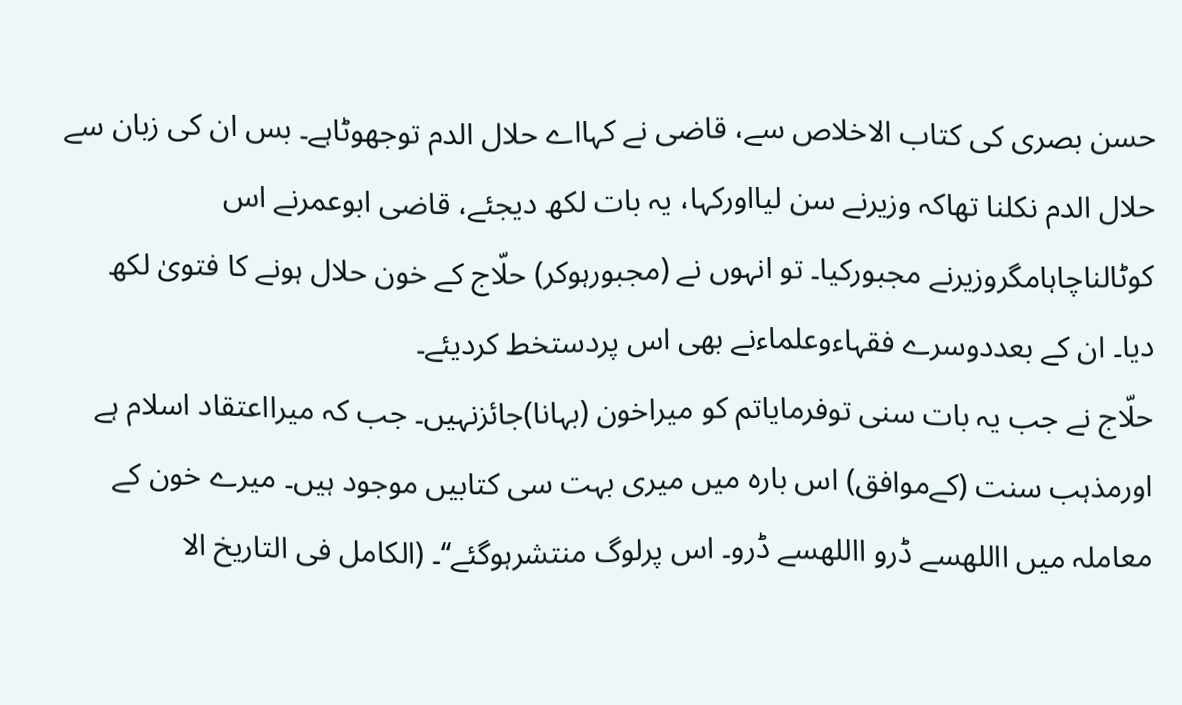حسن بصری کی کتاب الاخلاص سے، قاضی نے کہااے حلال الدم توجھوٹاہے۔ بس ان کی زبان سے حلال الدم نکلنا تھاکہ وزیرنے سن لیااورکہا، یہ بات لکھ دیجئے، قاضی ابوعمرنے اس کوٹالناچاہامگروزیرنے مجبورکیا۔ تو انہوں نے (مجبورہوکر) حلّاج کے خون حلال ہونے کا فتویٰ لکھ دیا۔ ان کے بعددوسرے فقہاءوعلماءنے بھی اس پردستخط کردیئے۔
حلّاج نے جب یہ بات سنی توفرمایاتم کو میراخون (بہانا)جائزنہیں۔ جب کہ میرااعتقاد اسلام ہے اورمذہب سنت (کےموافق) اس بارہ میں میری بہت سی کتابیں موجود ہیں۔ میرے خون کے معاملہ میں االلهسے ڈرو االلهسے ڈرو۔ اس پرلوگ منتشرہوگئے‘‘۔ (الکامل فی التاریخ الا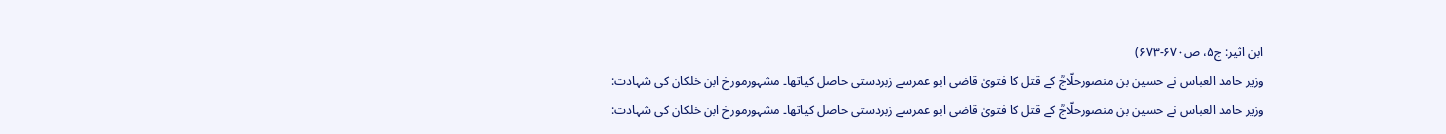ابن اثیر: ج۵، ص۶۷۰-۶۷۳)
وزیر حامد العباس نے حسین بن منصورحلّاجؒ کے قتل کا فتویٰ قاضی ابو عمرسے زبردستی حاصل کیاتھا۔ مشہورمورخ ابن خلکان کی شہادت:
وزیر حامد العباس نے حسین بن منصورحلّاجؒ کے قتل کا فتویٰ قاضی ابو عمرسے زبردستی حاصل کیاتھا۔ مشہورمورخ ابن خلکان کی شہادت: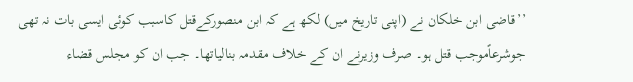’’قاضی ابن خلکان نے (اپنی تاریخ میں) لکھ ہے کہ ابن منصورکےقتل کاسبب کوئی ایسی بات نہ تھی جوشرعاًموجب قتل ہو۔ صرف وزیرنے ان کے خلاف مقدمہ بنالیاتھا۔ جب ان کو مجلس قضاء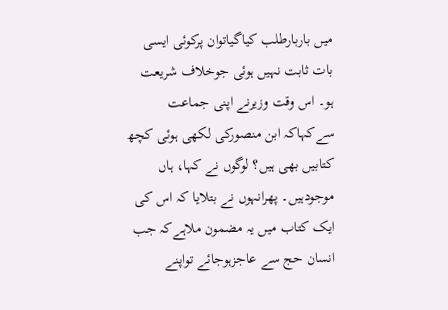میں باربارطلب کیاگیاتوان پرکوئی ایسی بات ثابت نہیں ہوئی جوخلاف شریعت ہو۔ اس وقت وزیرنے اپنی جماعت سےکہاکہ ابن منصورکی لکھی ہوئی کچھ کتابیں بھی ہیں؟ لوگوں نے کہا، ہاں موجودہیں۔ پھرانہوں نے بتلایا کہ اس کی ایک کتاب میں یہ مضمون ملاہےکہ جب انسان حج سے عاجزہوجائے تواپنے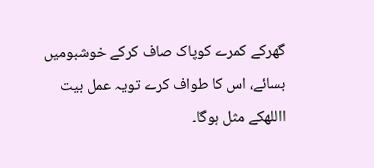گھرکے کمرے کوپاک صاف کرکے خوشبومیں بسائے، اس کا طواف کرے تویہ عمل بیت االلهکے مثل ہوگا۔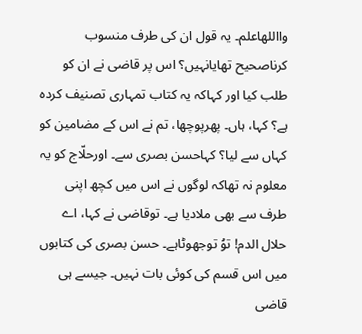وااللهاعلم۔ یہ قول ان کی طرف منسوب کرناصحیح تھایانہیں؟ اس پر قاضی نے ان کو طلب کیا اور کہاکہ یہ کتاب تمہاری تصنیف کردہ ہے؟ کہا، ہاں۔ پھرپوچھا، تم نے اس کے مضامین کو کہاں سے لیا؟ کہاحسن بصری سے۔ اورحلّاج کو یہ معلوم نہ تھاکہ لوگوں نے اس میں کچھ اپنی طرف سے بھی ملادیا ہے۔ توقاضی نے کہا، اے حلال الدم! توُ توجھوٹاہے۔ حسن بصری کی کتابوں میں اس قسم کی کوئی بات نہیں۔ جیسے ہی قاضی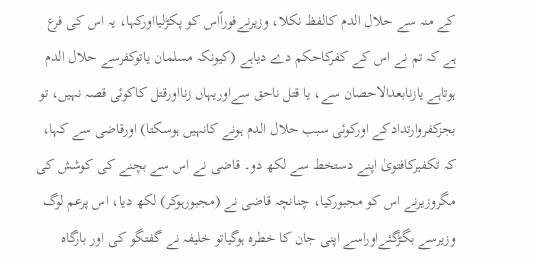کے منہ سے حلال الدم کالفظ نکلا، وزیرنےفوراًاس کو پکڑلیااورکہا، یہ اس کی فرع ہے کہ تم نے اس کے کفرکاحکم دے دیاہے (کیونکہ مسلمان یاتوکفرسے حلال الدم ہوتاہے یازنابعدالاحصان سے، یا قتل ناحق سےاوریہاں زنااورقتل کاکوئی قصہ نہیں، تو بجزکفروارتدادکے اورکوئی سبب حلال الدم ہونے کانہیں ہوسکتا) اورقاضی سے کہا، کہ تکفیرکافتویٰ اپنے دستخط سے لکھ دو۔ قاضی نے اس سے بچنے کی کوشش کی مگروزیرنے اس کو مجبورکیا، چنانچہ قاضی نے (مجبورہوکر) لکھ دیا، اس پرعم لوگ وزیرسے بگڑگئےاوراسے اپنی جان کا خطرہ ہوگیاتو خلیفہ نے گفتگو کی اور بارگاہ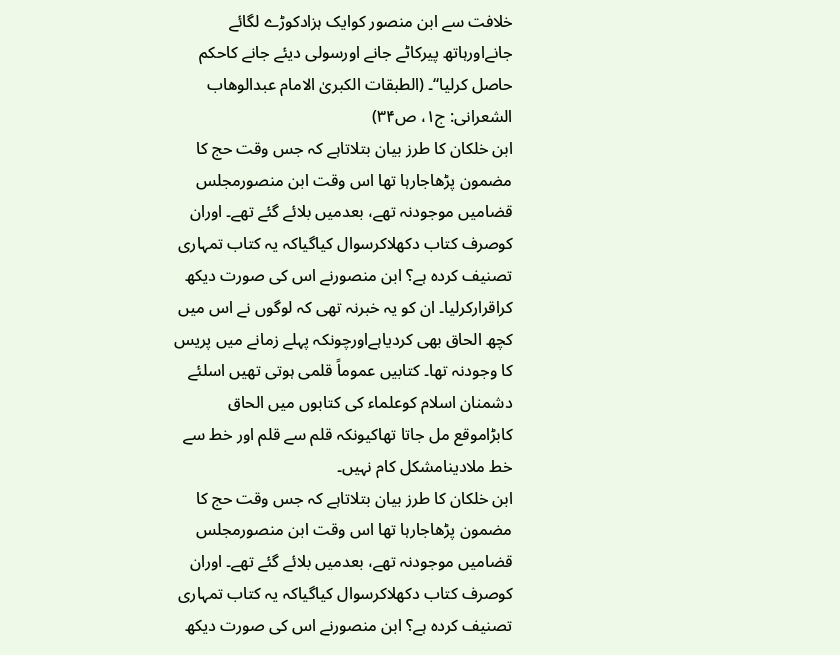خلافت سے ابن منصور کوایک ہزادکوڑے لگائے جانےاورہاتھ پیرکاٹے جانے اورسولی دیئے جانے کاحکم حاصل کرلیا‘‘۔ (الطبقات الکبریٰ الامام عبدالوھاب الشعرانی: ج۱، ص۳۴)
ابن خلکان کا طرز بیان بتلاتاہے کہ جس وقت حج کا مضمون پڑھاجارہا تھا اس وقت ابن منصورمجلس قضامیں موجودنہ تھے، بعدمیں بلائے گئے تھے۔ اوران کوصرف کتاب دکھلاکرسوال کیاگیاکہ یہ کتاب تمہاری تصنیف کردہ ہے؟ ابن منصورنے اس کی صورت دیکھ کراقرارکرلیا۔ ان کو یہ خبرنہ تھی کہ لوگوں نے اس میں کچھ الحاق بھی کردیاہےاورچونکہ پہلے زمانے میں پریس کا وجودنہ تھا۔ کتابیں عموماً قلمی ہوتی تھیں اسلئے دشمنان اسلام کوعلماء کی کتابوں میں الحاق کابڑاموقع مل جاتا تھاکیونکہ قلم سے قلم اور خط سے خط ملادینامشکل کام نہیں۔
ابن خلکان کا طرز بیان بتلاتاہے کہ جس وقت حج کا مضمون پڑھاجارہا تھا اس وقت ابن منصورمجلس قضامیں موجودنہ تھے، بعدمیں بلائے گئے تھے۔ اوران کوصرف کتاب دکھلاکرسوال کیاگیاکہ یہ کتاب تمہاری تصنیف کردہ ہے؟ ابن منصورنے اس کی صورت دیکھ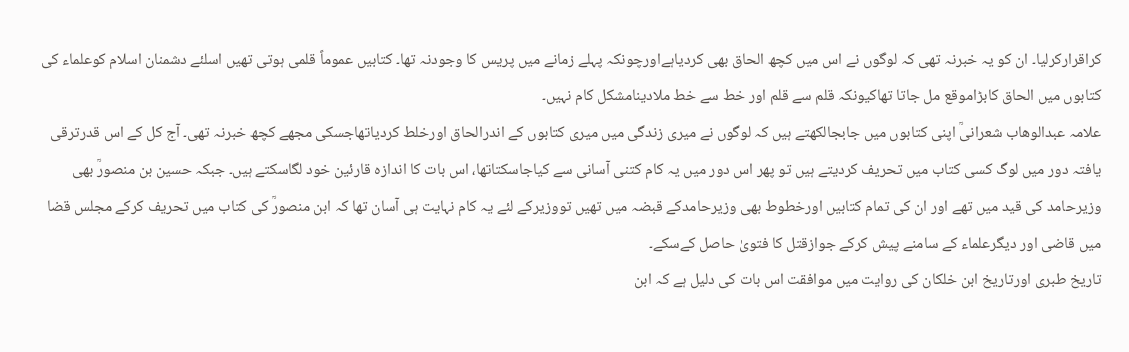کراقرارکرلیا۔ ان کو یہ خبرنہ تھی کہ لوگوں نے اس میں کچھ الحاق بھی کردیاہےاورچونکہ پہلے زمانے میں پریس کا وجودنہ تھا۔ کتابیں عموماً قلمی ہوتی تھیں اسلئے دشمنان اسلام کوعلماء کی کتابوں میں الحاق کابڑاموقع مل جاتا تھاکیونکہ قلم سے قلم اور خط سے خط ملادینامشکل کام نہیں۔
علامہ عبدالوھاب شعرانیؒ اپنی کتابوں میں جابجالکھتے ہیں کہ لوگوں نے میری زندگی میں میری کتابوں کے اندرالحاق اورخلط کردیاتھاجسکی مجھے کچھ خبرنہ تھی۔ آج کل کے اس قدرترقی یافتہ دور میں لوگ کسی کتاب میں تحریف کردیتے ہیں تو پھر اس دور میں یہ کام کتنی آسانی سے کیاجاسکتاتھا، اس بات کا اندازہ قارئین خود لگاسکتے ہیں۔ جبکہ حسین بن منصورؒ بھی وزیرحامد کی قید میں تھے اور ان کی تمام کتابیں اورخطوط بھی وزیرحامدکے قبضہ میں تھیں تووزیرکے لئے یہ کام نہایت ہی آسان تھا کہ ابن منصورؒ کی کتاب میں تحریف کرکے مجلس قضا میں قاضی اور دیگرعلماء کے سامنے پیش کرکے جوازقتل کا فتویٰ حاصل کےسکے۔
تاریخ طبری اورتاریخ ابن خلکان کی روایت میں موافقت اس بات کی دلیل ہے کہ ابن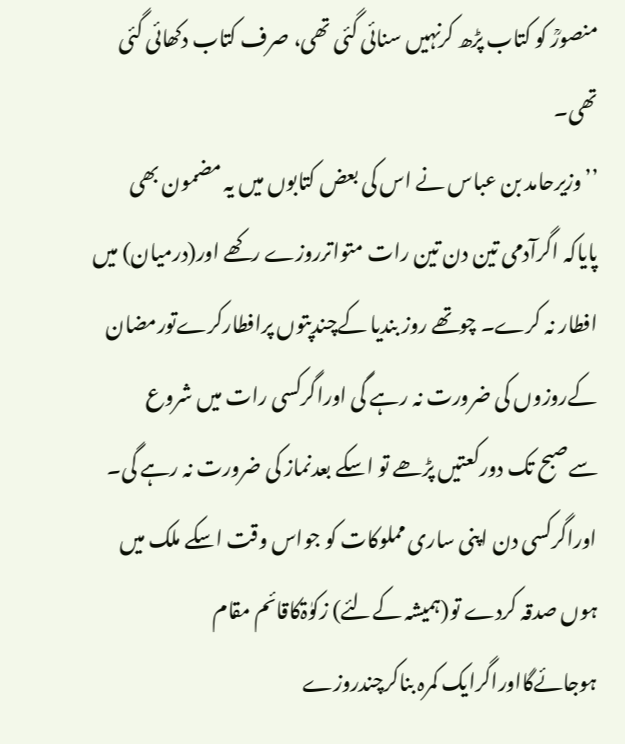منصورؒ کو کتاب پڑھ کرنہیں سنائی گئی تھی، صرف کتاب دکھائی گئی تھی۔
’’وزیرحامد بن عباس نے اس کی بعض کتابوں میں یہ مضمون بھی پایاکہ اگرآدمی تین دن تین رات متواترروزے رکھے اور(درمیان) میں افطار نہ کرے۔ چوتھے روز بندیا کےچندپتوں پرافطارکرےتورمضان کےروزوں کی ضرورت نہ رہے گی اوراگرکسی رات میں شروع سےصبح تک دورکعتیں پڑھے تو اسکے بعدنماز کی ضرورت نہ رہے گی۔ اوراگرکسی دن اپنی ساری مملوکات کو جواس وقت اسکے ملک میں ہوں صدقہ کردے تو(ہمیشہ کےلئے) زکوٰۃکاقائم مقام ہوجائےگااوراگرایک کمرہ بناکرچندروزے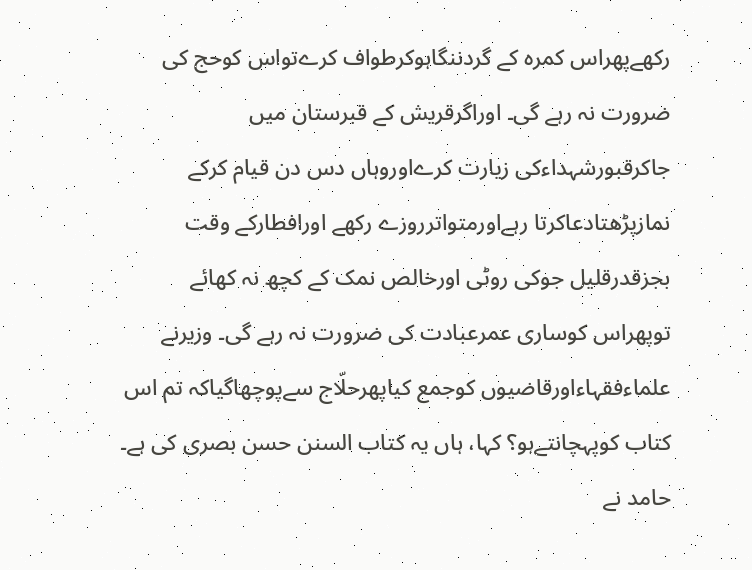رکھےپھراس کمرہ کے گردننگاہوکرطواف کرےتواس کوحج کی ضرورت نہ رہے گی۔ اوراگرقریش کے قبرستان میں جاکرقبورشہداءکی زیارت کرےاوروہاں دس دن قیام کرکے نمازپڑھتادعاکرتا رہےاورمتواترروزے رکھے اورافطارکے وقت بجزقدرقلیل جوکی روٹی اورخالص نمک کے کچھ نہ کھائے توپھراس کوساری عمرعبادت کی ضرورت نہ رہے گی۔ وزیرنے علماءفقہاءاورقاضیوں کوجمع کیاپھرحلّاج سےپوچھاگیاکہ تم اس کتاب کوپہچانتےہو؟ کہا، ہاں یہ کتاب السنن حسن بصری کی ہے۔ حامد نے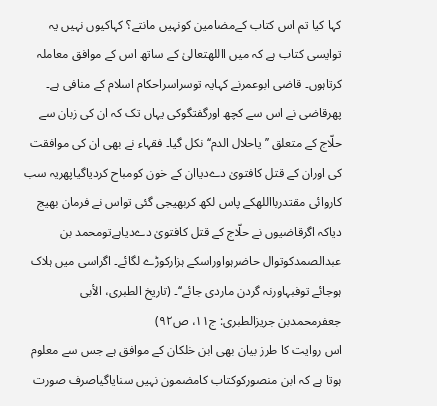کہا کیا تم اس کتاب کےمضامین کونہیں مانتے؟ کہاکیوں نہیں یہ توایسی کتاب ہے کہ میں االلهتعالیٰ کے ساتھ اس کے موافق معاملہ کرتاہوں۔ قاضی ابوعمرنے کہایہ توسراسراحکام اسلام کے منافی ہے۔ پھرقاضی نے اس سے کچھ اورگفتگوکی یہاں تک کہ ان کی زبان سے حلّاج کے متعلق ’’یاحلال الدم‘‘ نکل گیا۔ فقہاء نے بھی ان کی موافقت کی اوران کے قتل کافتویٰ دےدیاان کے خون کومباح کردیاگیاپھریہ سب کاروائی مقتدربااللهکے پاس لکھ کربھیجی گئی تواس نے فرمان بھیج دیاکہ اگرقاضیوں نے حلّاج کے قتل کافتویٰ دےدیاہےتومحمد بن عبدالصمدکوتوال حاضرہواوراسکے ہزارکوڑے لگائے۔ اگراسی میں ہلاک ہوجائے توفبہاورنہ گردن ماردی جائے‘‘۔ (تاریخ الطبری، الأبی جعفرمحمدبن جریزالطبری: ج۱۱، ص۹۲)
اس روایت کا طرز بیان بھی ابن خلکان کے موافق ہے جس سے معلوم ہوتا ہے کہ ابن منصورکوکتاب کامضمون نہیں سنایاگیاصرف صورت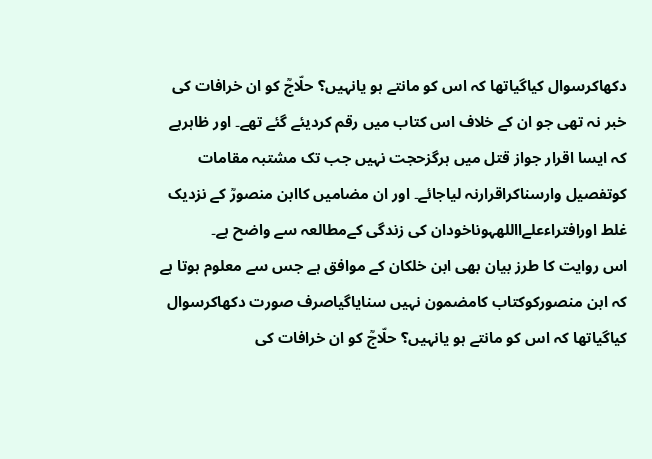دکھاکرسوال کیاگیاتھا کہ اس کو مانتے ہو یانہیں؟ حلّاجؒ کو ان خرافات کی خبر نہ تھی جو ان کے خلاف اس کتاب میں رقم کردیئے گئے تھے۔ اور ظاہرہے کہ ایسا اقرار جواز قتل میں ہرگزحجت نہیں جب تک مشتبہ مقامات کوتفصیل وارسناکراقرارنہ لیاجائے۔ اور ان مضامیں کاابن منصورؒ کے نزدیک غلط اورافتراءعلےااللهہوناخودان کی زندگی کےمطالعہ سے واضح ہے۔
اس روایت کا طرز بیان بھی ابن خلکان کے موافق ہے جس سے معلوم ہوتا ہے کہ ابن منصورکوکتاب کامضمون نہیں سنایاگیاصرف صورت دکھاکرسوال کیاگیاتھا کہ اس کو مانتے ہو یانہیں؟ حلّاجؒ کو ان خرافات کی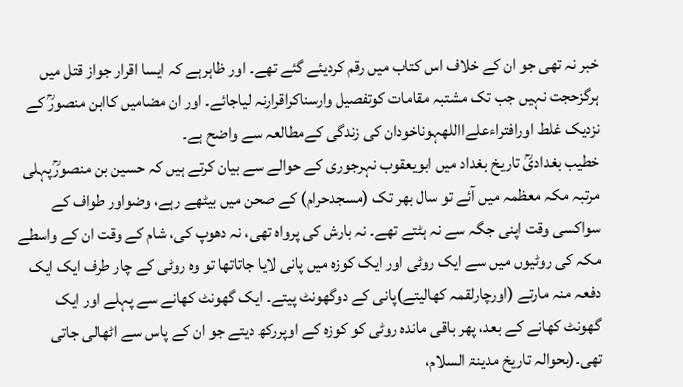خبر نہ تھی جو ان کے خلاف اس کتاب میں رقم کردیئے گئے تھے۔ اور ظاہرہے کہ ایسا اقرار جواز قتل میں ہرگزحجت نہیں جب تک مشتبہ مقامات کوتفصیل وارسناکراقرارنہ لیاجائے۔ اور ان مضامیں کاابن منصورؒ کے نزدیک غلط اورافتراءعلےااللهہوناخودان کی زندگی کےمطالعہ سے واضح ہے۔
خطیب بغدادیؒ تاریخ بغداد میں ابویعقوب نہرجوری کے حوالے سے بیان کرتے ہیں کہ حسین بن منصورؒپہلی مرتبہ مکہ معظمہ میں آئے تو سال بھر تک (مسجدحرام) کے صحن میں بیٹھے رہے، وضواور طواف کے سواکسی وقت اپنی جگہ سے نہ ہٹتے تھے۔ نہ بارش کی پرواہ تھی، نہ دھوپ کی، شام کے وقت ان کے واسطے مکہ کی روٹیوں میں سے ایک روٹی اور ایک کوزہ میں پانی لایا جاتاتھا تو وہ روٹی کے چار طرف ایک ایک دفعہ منہ مارتے (اورچارلقمہ کھالیتے)پانی کے دوگھونٹ پیتے۔ ایک گھونٹ کھانے سے پہلے اور ایک گھونٹ کھانے کے بعد، پھر باقی ماندہ روٹی کو کوزہ کے اوپررکھ دیتے جو ان کے پاس سے اٹھالی جاتی تھی۔(بحوالہ تاریخ مدینۃ السلام،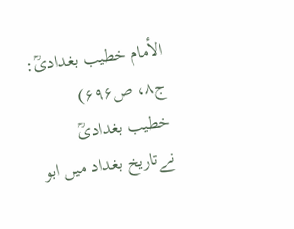الأمام خطیب بغدادیؒ: ج۸، ص۶۹۶)
خطیب بغدادیؒ نےتاریخ بغداد میں ابو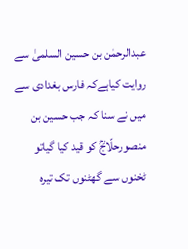عبدالرحمٰن بن حسین السلمیٰ سے روایت کیاہےکہ فارس بغدادی سے میں نے سنا کہ جب حسین بن منصورحلّاجؒ کو قید کیا گیاتو ٹخنوں سے گھٹنوں تک تیرہ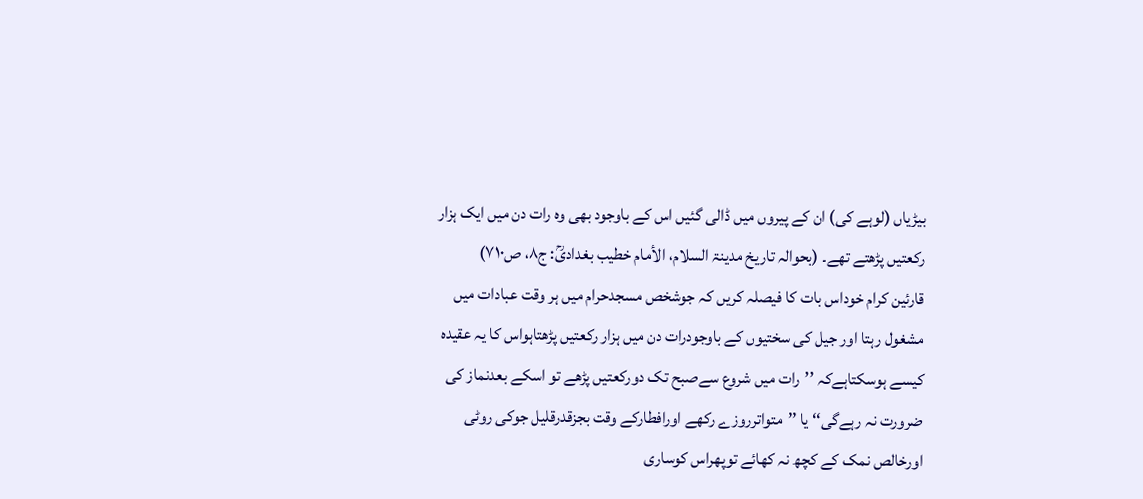بیڑیاں (لوہے کی) ان کے پیروں میں ڈالی گئیں اس کے باوجود بھی وہ رات دن میں ایک ہزار رکعتیں پڑھتے تھے۔ (بحوالہ تاریخ مدینۃ السلام، الأمام خطیب بغدادیؒ: ج۸، ص۷۱۰)
قارئین کرام خوداس بات کا فیصلہ کریں کہ جوشخص مسجدحرام میں ہر وقت عبادات میں مشغول رہتا اور جیل کی سختیوں کے باوجودرات دن میں ہزار رکعتیں پڑھتاہواس کا یہ عقیدہ کیسے ہوسکتاہےکہ ’’رات میں شروع سےصبح تک دورکعتیں پڑھے تو اسکے بعدنماز کی ضرورت نہ رہےگی‘‘ یا ’’متواترروزے رکھے اورافطارکے وقت بجزقدرقلیل جوکی روٹی اورخالص نمک کے کچھ نہ کھائے توپھراس کوساری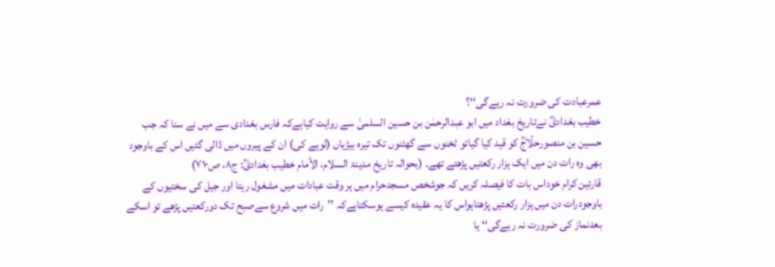عمرعبادت کی ضرورت نہ رہےگی‘‘؟
خطیب بغدادیؒ نےتاریخ بغداد میں ابو عبدالرحمٰن بن حسین السلمیٰ سے روایت کیاہےکہ فارس بغدادی سے میں نے سنا کہ جب حسین بن منصورحلّاجؒ کو قید کیا گیاتو ٹخنوں سے گھٹنوں تک تیرہ بیڑیاں (لوہے کی) ان کے پیروں میں ڈالی گئیں اس کے باوجود بھی وہ رات دن میں ایک ہزار رکعتیں پڑھتے تھے۔ (بحوالہ تاریخ مدینۃ السلام، الأمام خطیب بغدادیؒ: ج۸، ص۷۱۰)
قارئین کرام خوداس بات کا فیصلہ کریں کہ جوشخص مسجدحرام میں ہر وقت عبادات میں مشغول رہتا اور جیل کی سختیوں کے باوجودرات دن میں ہزار رکعتیں پڑھتاہواس کا یہ عقیدہ کیسے ہوسکتاہےکہ ’’رات میں شروع سےصبح تک دورکعتیں پڑھے تو اسکے بعدنماز کی ضرورت نہ رہےگی‘‘ یا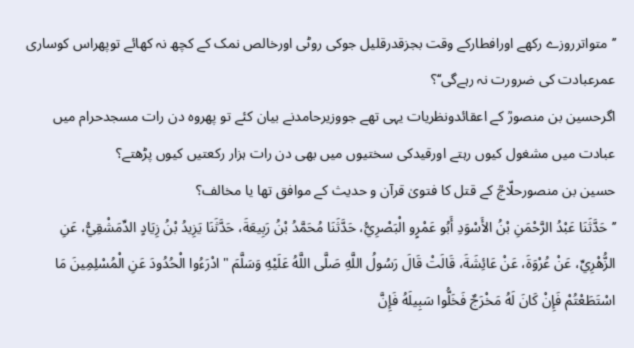’’متواترروزے رکھے اورافطارکے وقت بجزقدرقلیل جوکی روٹی اورخالص نمک کے کچھ نہ کھائے توپھراس کوساری عمرعبادت کی ضرورت نہ رہےگی‘‘؟
اگرحسین بن منصورؒ کے اعقائدونظریات یہی تھے جووزیرحامدنے بیان کئے تو پھروہ دن رات مسجدحرام میں عبادت میں مشغول کیوں رہتے اورقیدکی سختیوں میں بھی دن رات ہزار رکعتیں کیوں پڑھتے؟
حسین بن منصورحلّاجؒ کے قتل کا فتویٰ قرآن و حدیث کے موافق تھا یا مخالف؟
’’حَدَّثَنَا عَبْدُ الرَّحْمَنِ بْنُ الأَسْوَدِ أَبُو عَمْرٍو الْبَصْرِيُّ، حَدَّثَنَا مُحَمَّدُ بْنُ رَبِيعَةَ، حَدَّثَنَا يَزِيدُ بْنُ زِيَادٍ الدِّمَشْقِيُّ، عَنِ الزُّهْرِيِّ، عَنْ عُرْوَةَ، عَنْ عَائِشَةَ، قَالَتْ قَالَ رَسُولُ اللَّهِ صَلَّى اللَّهُ عَلَيْهِ وَسَلَّمَ "ادْرَءُوا الْحُدُودَ عَنِ الْمُسْلِمِينَ مَا اسْتَطَعْتُمْ فَإِنْ كَانَ لَهُ مَخْرَجٌ فَخَلُّوا سَبِيلَهُ فَإِنَّ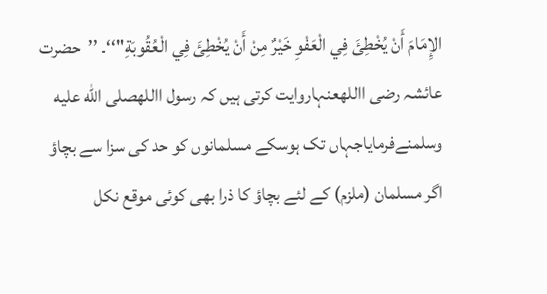الإِمَامَ أَنْ يُخْطِئَ فِي الْعَفْوِ خَيْرٌ مِنْ أَنْ يُخْطِئَ فِي الْعُقُوبَةِ"‘‘۔ ’’حضرت عائشہ رضی االلهعنہاروایت کرتی ہیں کہ رسول االلهصلى الله عليه وسلمنےفرمایاجہاں تک ہوسکے مسلمانوں کو حد کی سزا سے بچاؤ اگر مسلمان (ملزم) کے لئے بچاؤ کا ذرا بھی کوئی موقع نکل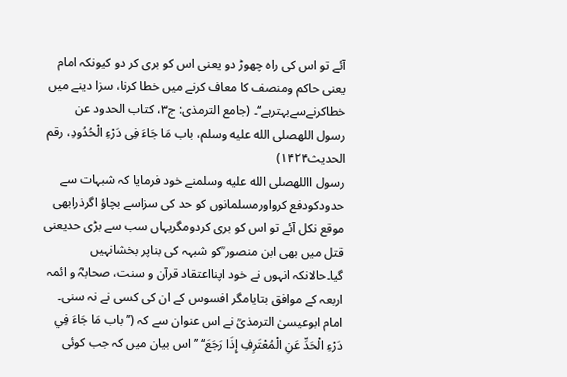آئے تو اس کی راہ چھوڑ دو یعنی اس کو بری کر دو کیونکہ امام یعنی حاکم ومنصف کا معاف کرنے میں خطا کرنا، سزا دینے میں خطاکرنےسےبہترہے‘‘۔ (جامع الترمذی: ج۳، كتاب الحدود عن رسول اللهصلى الله عليه وسلم، باب مَا جَاءَ فِی دَرْءِ الْحُدُودِ، رقم الحدیث۱۴۲۴)
رسول االلهصلى الله عليه وسلمنے خود فرمایا کہ شبہات سے حدودکودفع کرواورمسلمانوں کو حد کی سزاسے بچاؤ اگرذرابھی موقع نکل آئے تو اس کو بری کردومگریہاں سب سے بڑی حدیعنی قتل میں بھی ابن منصور ؒکو شبہہ کی بناپر بخشانہیں گیا۔حالانکہ انہوں نے خود اپنااعتقاد قرآن و سنت، صحابہؓ و ائمہ اربعہ کے موافق بتایامگر افسوس کے ان کی کسی نے نہ سنی۔
امام ابوعیسیٰ الترمذیؒ نے اس عنوان سے کہ (’’باب مَا جَاءَ فِي دَرْءِ الْحَدِّ عَنِ الْمُعْتَرِفِ إِذَا رَجَعَ‘‘ ’’اس بیان میں کہ جب کوئی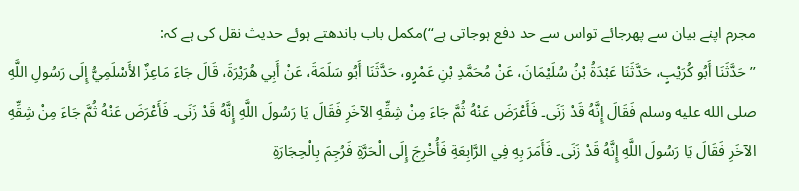مجرم اپنے بیان سے پھرجائے تواس سے حد دفع ہوجاتی ہے‘‘)مکمل باب باندھتے ہوئے حدیث نقل کی ہے کہ:
’’حَدَّثَنَا أَبُو كُرَيْبٍ، حَدَّثَنَا عَبْدَةُ بْنُ سُلَيْمَانَ، عَنْ مُحَمَّدِ بْنِ عَمْرٍو، حَدَّثَنَا أَبُو سَلَمَةَ، عَنْ أَبِي هُرَيْرَةَ، قَالَ جَاءَ مَاعِزٌ الأَسْلَمِيُّ إِلَى رَسُولِ اللَّهِ صلى الله عليه وسلم فَقَالَ إِنَّهُ قَدْ زَنَى۔ فَأَعْرَضَ عَنْهُ ثُمَّ جَاءَ مِنْ شِقِّهِ الآخَرِ فَقَالَ يَا رَسُولَ اللَّهِ إِنَّهُ قَدْ زَنَى۔ فَأَعْرَضَ عَنْهُ ثُمَّ جَاءَ مِنْ شِقِّهِ الآخَرِ فَقَالَ يَا رَسُولَ اللَّهِ إِنَّهُ قَدْ زَنَى۔ فَأَمَرَ بِهِ فِي الرَّابِعَةِ فَأُخْرِجَ إِلَى الْحَرَّةِ فَرُجِمَ بِالْحِجَارَةِ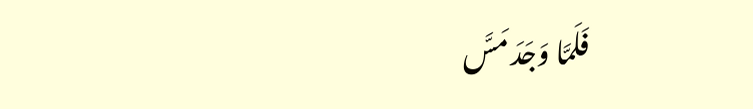فَلَمَّا وَجَدَ مَسَّ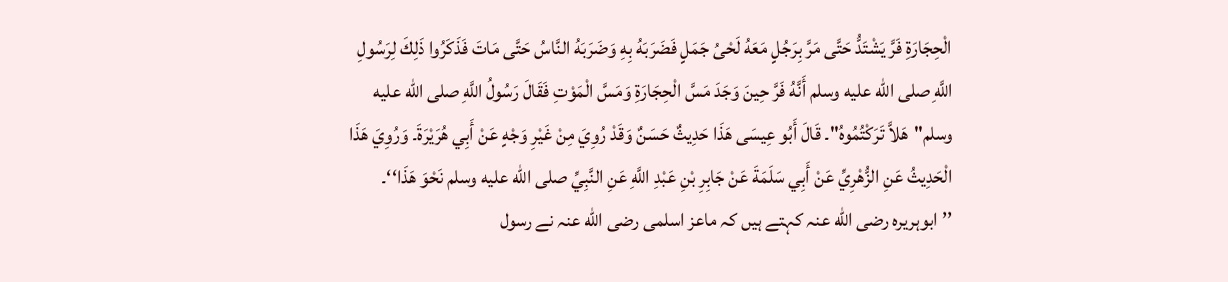الْحِجَارَةِ فَرَّ يَشْتَدُّ حَتَّى مَرَّ بِرَجُلٍ مَعَهُ لَحْىُ جَمَلٍ فَضَرَبَهُ بِهِ وَضَرَبَهُ النَّاسُ حَتَّى مَاتَ فَذَكَرُوا ذَلِكَ لِرَسُولِ اللَّهِ صلى الله عليه وسلم أَنَّهُ فَرَّ حِينَ وَجَدَ مَسَّ الْحِجَارَةِ وَمَسَّ الْمَوْتِ فَقَالَ رَسُولُ اللَّهِ صلى الله عليه وسلم"هَلاَّ تَرَكْتُمُوهُ"۔ قَالَ أَبُو عِيسَى هَذَا حَدِيثٌ حَسَنٌ وَقَدْ رُوِيَ مِنْ غَيْرِ وَجْهٍ عَنْ أَبِي هُرَيْرَةَ۔ وَرُوِيَ هَذَا الْحَدِيثُ عَنِ الزُّهْرِيِّ عَنْ أَبِي سَلَمَةَ عَنْ جَابِرِ بْنِ عَبْدِ اللَّهِ عَنِ النَّبِيِّ صلى الله عليه وسلم نَحْوَ هَذَا‘‘۔ ’’ابوہریرہ رضی الله عنہ کہتے ہیں کہ ماعز اسلمی رضی الله عنہ نے رسول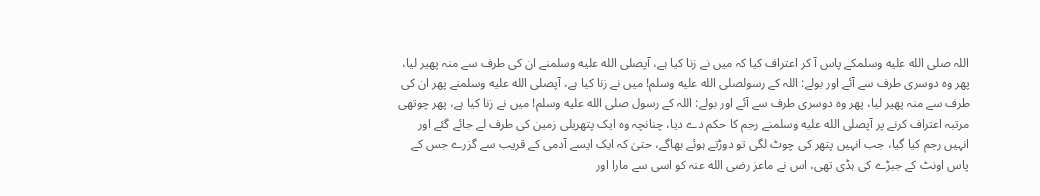اللہ صلى الله عليه وسلمکے پاس آ کر اعتراف کیا کہ میں نے زنا کیا ہے، آپصلى الله عليه وسلمنے ان کی طرف سے منہ پھیر لیا، پھر وہ دوسری طرف سے آئے اور بولے: اللہ کے رسولصلى الله عليه وسلم! میں نے زنا کیا ہے، آپصلى الله عليه وسلمنے پھر ان کی طرف سے منہ پھیر لیا، پھر وہ دوسری طرف سے آئے اور بولے: اللہ کے رسول صلى الله عليه وسلم! میں نے زنا کیا ہے، پھر چوتھی مرتبہ اعتراف کرنے پر آپصلى الله عليه وسلمنے رجم کا حکم دے دیا، چنانچہ وہ ایک پتھریلی زمین کی طرف لے جائے گئے اور انہیں رجم کیا گیا، جب انہیں پتھر کی چوٹ لگی تو دوڑتے ہوئے بھاگے، حتیٰ کہ ایک ایسے آدمی کے قریب سے گزرے جس کے پاس اونٹ کے جبڑے کی ہڈی تھی، اس نے ماعز رضی الله عنہ کو اسی سے مارا اور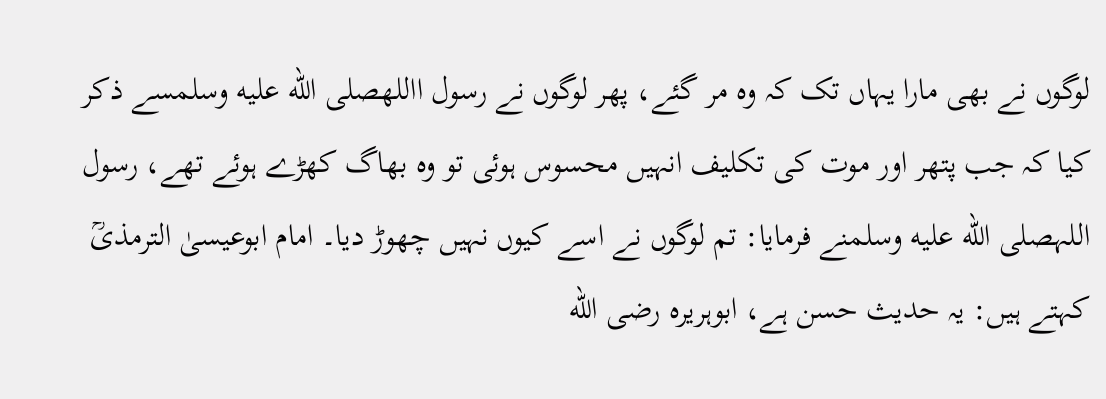لوگوں نے بھی مارا یہاں تک کہ وہ مر گئے، پھر لوگوں نے رسول االلهصلى الله عليه وسلمسے ذکر کیا کہ جب پتھر اور موت کی تکلیف انہیں محسوس ہوئی تو وہ بھاگ کھڑے ہوئے تھے، رسول اللہصلى الله عليه وسلمنے فرمایا: تم لوگوں نے اسے کیوں نہیں چھوڑ دیا۔ امام ابوعیسیٰ الترمذیؒ کہتے ہیں: یہ حدیث حسن ہے، ابوہریرہ رضی الله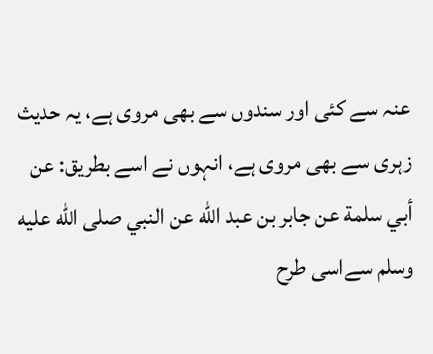عنہ سے کئی اور سندوں سے بھی مروی ہے، یہ حدیث زہری سے بھی مروی ہے، انہوں نے اسے بطریق: عن أبي سلمة عن جابر بن عبد الله عن النبي صلى الله عليه وسلم سےاسی طرح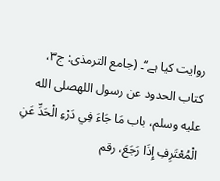روایت کیا ہے‘‘۔ (جامع الترمذی: ج۳، كتاب الحدود عن رسول اللهصلى الله عليه وسلم، باب مَا جَاءَ فِي دَرْءِ الْحَدِّ عَنِ الْمُعْتَرِفِ إِذَا رَجَعَ، رقم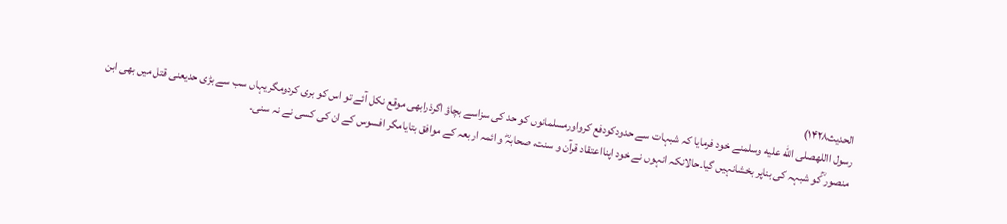الحدیث۱۴۲۸)
رسول االلهصلى الله عليه وسلمنے خود فرمایا کہ شبہات سے حدودکودفع کرواورمسلمانوں کو حد کی سزاسے بچاؤ اگرذرابھی موقع نکل آئے تو اس کو بری کردومگریہاں سب سے بڑی حدیعنی قتل میں بھی ابن منصور ؒکو شبہہ کی بناپر بخشانہیں گیا۔حالانکہ انہوں نے خود اپنااعتقاد قرآن و سنت، صحابہؓ و ائمہ اربعہ کے موافق بتایامگر افسوس کے ان کی کسی نے نہ سنی۔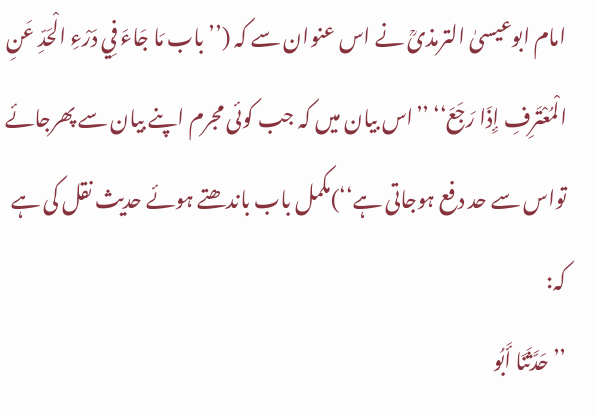امام ابوعیسیٰ الترمذیؒ نے اس عنوان سے کہ (’’باب مَا جَاءَ فِي دَرْءِ الْحَدِّ عَنِ الْمُعْتَرِفِ إِذَا رَجَعَ‘‘ ’’اس بیان میں کہ جب کوئی مجرم اپنے بیان سے پھرجائے تواس سے حد دفع ہوجاتی ہے‘‘)مکمل باب باندھتے ہوئے حدیث نقل کی ہے کہ:
’’حَدَّثَنَا أَبُو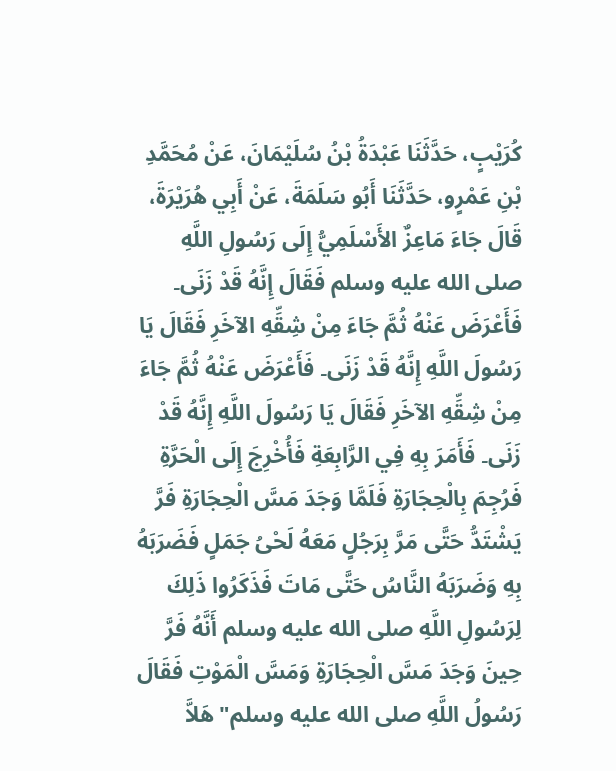كُرَيْبٍ، حَدَّثَنَا عَبْدَةُ بْنُ سُلَيْمَانَ، عَنْ مُحَمَّدِ بْنِ عَمْرٍو، حَدَّثَنَا أَبُو سَلَمَةَ، عَنْ أَبِي هُرَيْرَةَ، قَالَ جَاءَ مَاعِزٌ الأَسْلَمِيُّ إِلَى رَسُولِ اللَّهِ صلى الله عليه وسلم فَقَالَ إِنَّهُ قَدْ زَنَى۔ فَأَعْرَضَ عَنْهُ ثُمَّ جَاءَ مِنْ شِقِّهِ الآخَرِ فَقَالَ يَا رَسُولَ اللَّهِ إِنَّهُ قَدْ زَنَى۔ فَأَعْرَضَ عَنْهُ ثُمَّ جَاءَ مِنْ شِقِّهِ الآخَرِ فَقَالَ يَا رَسُولَ اللَّهِ إِنَّهُ قَدْ زَنَى۔ فَأَمَرَ بِهِ فِي الرَّابِعَةِ فَأُخْرِجَ إِلَى الْحَرَّةِ فَرُجِمَ بِالْحِجَارَةِ فَلَمَّا وَجَدَ مَسَّ الْحِجَارَةِ فَرَّ يَشْتَدُّ حَتَّى مَرَّ بِرَجُلٍ مَعَهُ لَحْىُ جَمَلٍ فَضَرَبَهُ بِهِ وَضَرَبَهُ النَّاسُ حَتَّى مَاتَ فَذَكَرُوا ذَلِكَ لِرَسُولِ اللَّهِ صلى الله عليه وسلم أَنَّهُ فَرَّ حِينَ وَجَدَ مَسَّ الْحِجَارَةِ وَمَسَّ الْمَوْتِ فَقَالَ رَسُولُ اللَّهِ صلى الله عليه وسلم"هَلاَّ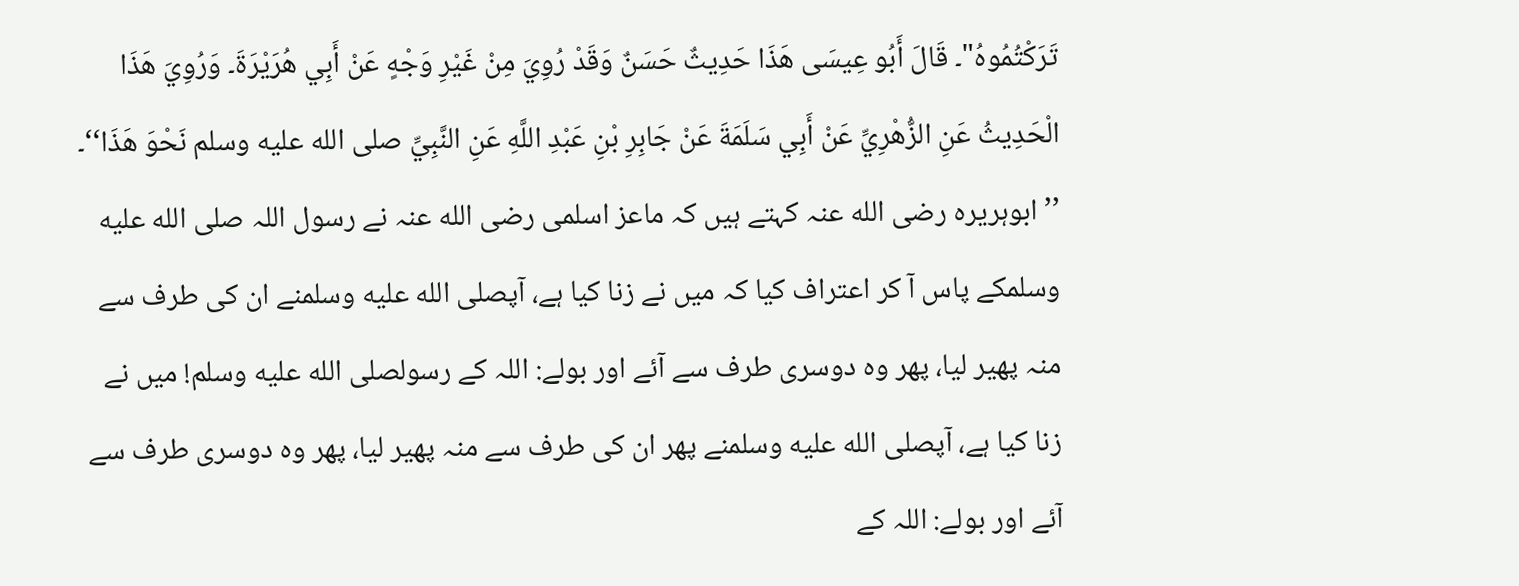تَرَكْتُمُوهُ"۔ قَالَ أَبُو عِيسَى هَذَا حَدِيثٌ حَسَنٌ وَقَدْ رُوِيَ مِنْ غَيْرِ وَجْهٍ عَنْ أَبِي هُرَيْرَةَ۔ وَرُوِيَ هَذَا الْحَدِيثُ عَنِ الزُّهْرِيِّ عَنْ أَبِي سَلَمَةَ عَنْ جَابِرِ بْنِ عَبْدِ اللَّهِ عَنِ النَّبِيِّ صلى الله عليه وسلم نَحْوَ هَذَا‘‘۔ ’’ابوہریرہ رضی الله عنہ کہتے ہیں کہ ماعز اسلمی رضی الله عنہ نے رسول اللہ صلى الله عليه وسلمکے پاس آ کر اعتراف کیا کہ میں نے زنا کیا ہے، آپصلى الله عليه وسلمنے ان کی طرف سے منہ پھیر لیا، پھر وہ دوسری طرف سے آئے اور بولے: اللہ کے رسولصلى الله عليه وسلم! میں نے زنا کیا ہے، آپصلى الله عليه وسلمنے پھر ان کی طرف سے منہ پھیر لیا، پھر وہ دوسری طرف سے آئے اور بولے: اللہ کے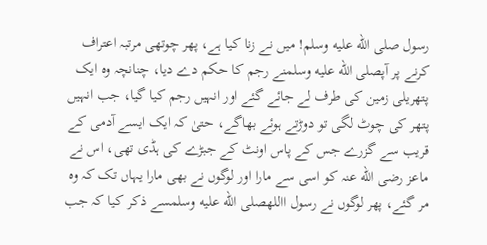رسول صلى الله عليه وسلم! میں نے زنا کیا ہے، پھر چوتھی مرتبہ اعتراف کرنے پر آپصلى الله عليه وسلمنے رجم کا حکم دے دیا، چنانچہ وہ ایک پتھریلی زمین کی طرف لے جائے گئے اور انہیں رجم کیا گیا، جب انہیں پتھر کی چوٹ لگی تو دوڑتے ہوئے بھاگے، حتیٰ کہ ایک ایسے آدمی کے قریب سے گزرے جس کے پاس اونٹ کے جبڑے کی ہڈی تھی، اس نے ماعز رضی الله عنہ کو اسی سے مارا اور لوگوں نے بھی مارا یہاں تک کہ وہ مر گئے، پھر لوگوں نے رسول االلهصلى الله عليه وسلمسے ذکر کیا کہ جب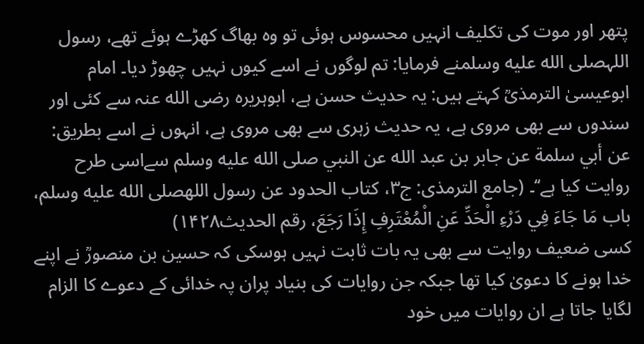پتھر اور موت کی تکلیف انہیں محسوس ہوئی تو وہ بھاگ کھڑے ہوئے تھے، رسول اللہصلى الله عليه وسلمنے فرمایا: تم لوگوں نے اسے کیوں نہیں چھوڑ دیا۔ امام ابوعیسیٰ الترمذیؒ کہتے ہیں: یہ حدیث حسن ہے، ابوہریرہ رضی الله عنہ سے کئی اور سندوں سے بھی مروی ہے، یہ حدیث زہری سے بھی مروی ہے، انہوں نے اسے بطریق: عن أبي سلمة عن جابر بن عبد الله عن النبي صلى الله عليه وسلم سےاسی طرح روایت کیا ہے‘‘۔ (جامع الترمذی: ج۳، كتاب الحدود عن رسول اللهصلى الله عليه وسلم، باب مَا جَاءَ فِي دَرْءِ الْحَدِّ عَنِ الْمُعْتَرِفِ إِذَا رَجَعَ، رقم الحدیث۱۴۲۸)
کسی ضعیف روایت سے بھی یہ بات ثابت نہیں ہوسکی کہ حسین بن منصورؒ نے اپنے خدا ہونے کا دعویٰ کیا تھا جبکہ جن روایات کی بنیاد پران پہ خدائی کے دعوے کا الزام لگایا جاتا ہے ان روایات میں خود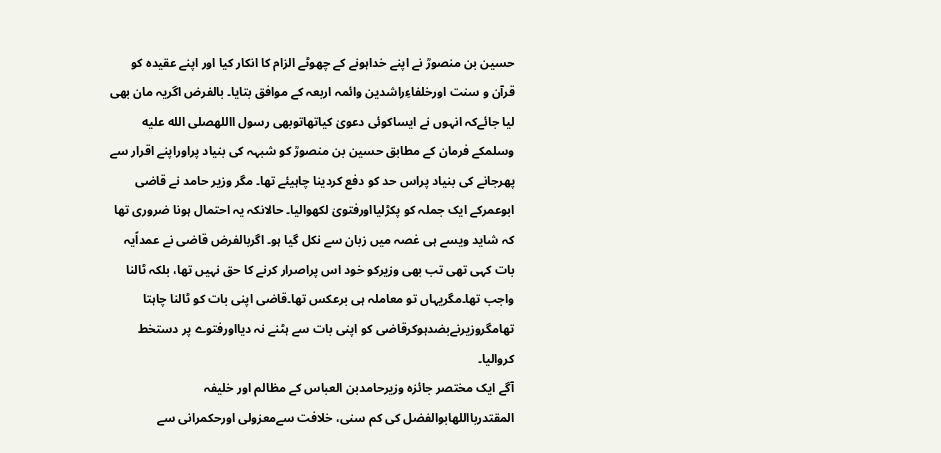حسین بن منصورؒ نے اپنے خداہونے کے چھوٹے الزام کا انکار کیا اور اپنے عقیدہ کو قرآن و سنت اورخلفاءِراشدین وائمہ اربعہ کے موافق بتایا۔ بالفرض اگریہ مان بھی لیا جائےکہ انہوں نے ایساکوئی دعویٰ کیاتھاتوبھی رسول االلهصلى الله عليه وسلمکے فرمان کے مطابق حسین بن منصورؒ کو شبہہ کی بنیاد پراوراپنے اقرار سے پھرجانے کی بنیاد پراس حد کو دفع کردینا چاہیئے تھا۔ مگر وزیر حامد نے قاضی ابوعمرکے ایک جملہ کو پکڑلیااورفتویٰ لکھوالیا۔ حالانکہ یہ احتمال ہونا ضروری تھا کہ شاید ویسے ہی غصہ میں زبان سے نکل گیا ہو۔ اگربالفرض قاضی نے عمداًیہ بات کہی تھی تب بھی وزیرکو خود اس پراصرار کرنے کا حق نہیں تھا، بلکہ ٹالنا واجب تھا۔مگریہاں تو معاملہ ہی برعکس تھا۔قاضی اپنی بات کو ٹالنا چاہتا تھامگروزیرنےبضدہوکرقاضی کو اپنی بات سے ہٹنے نہ دیااورفتوے پر دستخط کروالیا۔
آگے ایک مختصر جائزہ وزیرحامدبن العباس کے مظالم اور خلیفہ المقتدربااللهابوالفضل کی کم سنی، خلافت سےمعزولی اورحکمرانی سے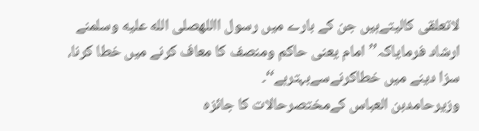لاتعلقی کالیتےہیں جن کے بارے میں رسول االلهصلى الله عليه وسلمنے ارشاد فرمایاکہ’’امام یعنی حاکم ومنصف کا معاف کرنے میں خطا کرنا، سزا دینے میں خطاکرنےسےبہترہے‘‘۔
وزیرحامدبن العباس کےمختصرحالات کا جائزہ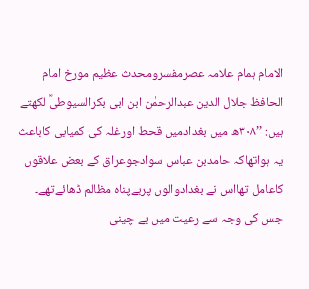الامام ہمام علامہ عصرمفسرومحدث عظیم مورخ امام الحافظ جلال الدین عبدالرحمٰن ابن ابی بکرالسیوطیؒ لکھتے ہیں: ’’۳۰۸ھ میں بغدادمیں قحط اورغلہ کی کمیابی کاباعث یہ ہواتھاکہ حامدبن عباس سوادجوعراق کے بعض علاقوں کاعامل تھااس نے بغدادوالوں پربےپناہ مظالم ڈھائےتھے۔ جس کی وجہ سے رعیت میں بے چینی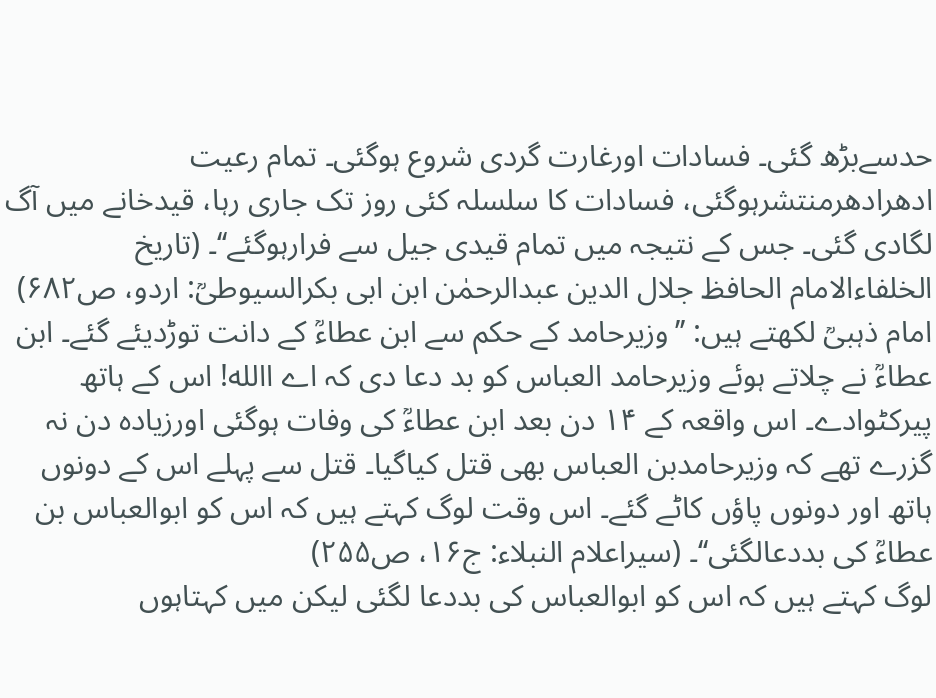حدسےبڑھ گئی۔ فسادات اورغارت گردی شروع ہوگئی۔ تمام رعیت ادھرادھرمنتشرہوگئی، فسادات کا سلسلہ کئی روز تک جاری رہا، قیدخانے میں آگ لگادی گئی۔ جس کے نتیجہ میں تمام قیدی جیل سے فرارہوگئے‘‘۔ (تاریخ الخلفاءالامام الحافظ جلال الدین عبدالرحمٰن ابن ابی بکرالسیوطیؒ: اردو، ص۶۸۲)
امام ذہبیؒ لکھتے ہیں: ’’وزیرحامد کے حکم سے ابن عطاءؒ کے دانت توڑدیئے گئے۔ ابن عطاءؒ نے چلاتے ہوئے وزیرحامد العباس کو بد دعا دی کہ اے االله! اس کے ہاتھ پیرکٹوادے۔ اس واقعہ کے ۱۴ دن بعد ابن عطاءؒ کی وفات ہوگئی اورزیادہ دن نہ گزرے تھے کہ وزیرحامدبن العباس بھی قتل کیاگیا۔ قتل سے پہلے اس کے دونوں ہاتھ اور دونوں پاؤں کاٹے گئے۔ اس وقت لوگ کہتے ہیں کہ اس کو ابوالعباس بن عطاءؒ کی بددعالگئی‘‘۔ (سیراعلام النبلاء: ج۱۶، ص۲۵۵)
لوگ کہتے ہیں کہ اس کو ابوالعباس کی بددعا لگئی لیکن میں کہتاہوں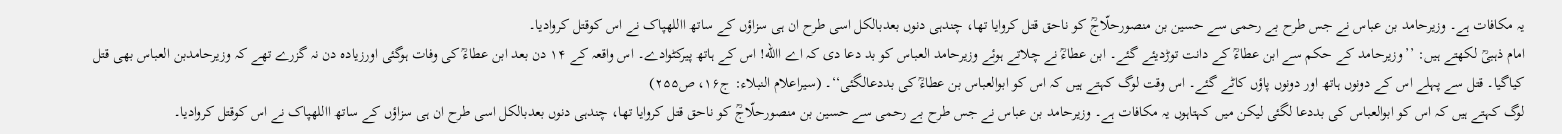یہ مکافات ہے۔ وزیرحامد بن عباس نے جس طرح بے رحمی سے حسین بن منصورحلّاجؒ کو ناحق قتل کروایا تھا، چندہی دنوں بعدبالکل اسی طرح ان ہی سزاؤں کے ساتھ االلهپاک نے اس کوقتل کروادیا۔
امام ذہبیؒ لکھتے ہیں: ’’وزیرحامد کے حکم سے ابن عطاءؒ کے دانت توڑدیئے گئے۔ ابن عطاءؒ نے چلاتے ہوئے وزیرحامد العباس کو بد دعا دی کہ اے االله! اس کے ہاتھ پیرکٹوادے۔ اس واقعہ کے ۱۴ دن بعد ابن عطاءؒ کی وفات ہوگئی اورزیادہ دن نہ گزرے تھے کہ وزیرحامدبن العباس بھی قتل کیاگیا۔ قتل سے پہلے اس کے دونوں ہاتھ اور دونوں پاؤں کاٹے گئے۔ اس وقت لوگ کہتے ہیں کہ اس کو ابوالعباس بن عطاءؒ کی بددعالگئی‘‘۔ (سیراعلام النبلاء: ج۱۶، ص۲۵۵)
لوگ کہتے ہیں کہ اس کو ابوالعباس کی بددعا لگئی لیکن میں کہتاہوں یہ مکافات ہے۔ وزیرحامد بن عباس نے جس طرح بے رحمی سے حسین بن منصورحلّاجؒ کو ناحق قتل کروایا تھا، چندہی دنوں بعدبالکل اسی طرح ان ہی سزاؤں کے ساتھ االلهپاک نے اس کوقتل کروادیا۔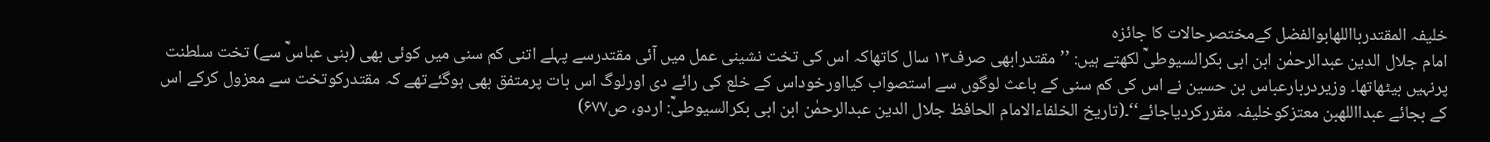خلیفہ المقتدربااللهابوالفضل کےمختصرحالات کا جائزہ
امام جلال الدین عبدالرحمٰن ابن ابی بکرالسیوطیؒ لکھتے ہیں: ’’مقتدرابھی صرف۱۳ سال کاتھاکہ اس کی تخت نشینی عمل میں آئی مقتدرسے پہلے اتنی کم سنی میں کوئی بھی (بنی عباسؒ سے) تخت سلطنت پرنہیں بیٹھاتھا۔ وزیردربارعباس بن حسین نے اس کی کم سنی کے باعث لوگوں سے استصواب کیااورخوداس کے خلع کی رائے دی اورلوگ اس بات پرمتفق بھی ہوگئےتھے کہ مقتدرکوتخت سے معزول کرکے اس کے بجائے عبدااللهبن معتزکوخلیفہ مقررکردیاجائے‘‘۔(تاریخ الخلفاءالامام الحافظ جلال الدین عبدالرحمٰن ابن ابی بکرالسیوطیؒ: اردو، ص۶۷۷)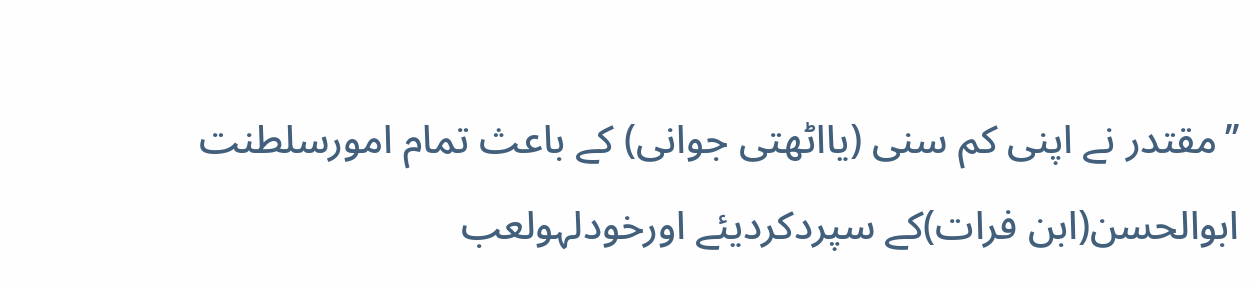’’مقتدر نے اپنی کم سنی (یااٹھتی جوانی) کے باعث تمام امورسلطنت ابوالحسن(ابن فرات)کے سپردکردیئے اورخودلہولعب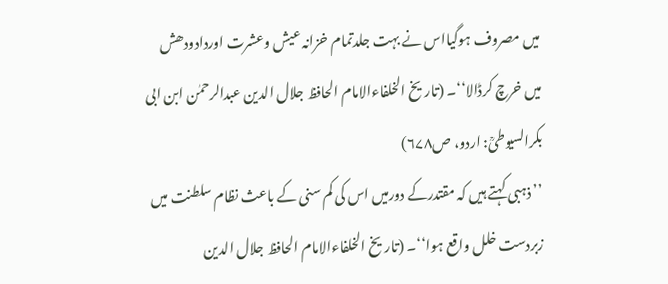میں مصروف ہوگیااس نے بہت جلدتمام خزانہ عیش وعشرت اوردادودھش میں خرچ کرڈالا‘‘۔ (تاریخ الخلفاءالامام الحافظ جلال الدین عبدالرحمٰن ابن ابی بکرالسیوطیؒ: اردو، ص۶۷۸)
’’ذہبی کہتے ہیں کہ مقتدرکے دورمیں اس کی کم سنی کے باعث نظام سلطنت میں زبردست خلل واقع ہوا‘‘۔ (تاریخ الخلفاءالامام الحافظ جلال الدین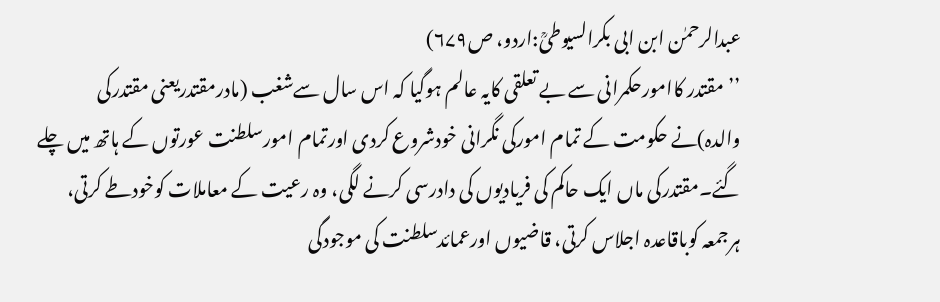عبدالرحمٰن ابن ابی بکرالسیوطیؒ:اردو، ص۶۷۹)
’’مقتدر کاامورحکمرانی سے بے تعلقی کایہ عالم ہوگیا کہ اس سال سےشغب (مادرمقتدریعنی مقتدرکی والدہ)نے حکومت کے تمام امورکی نگرانی خودشروع کردی اورتمام امورسلطنت عورتوں کے ہاتھ میں چلے گئے۔مقتدرکی ماں ایک حاکم کی فریادیوں کی دادرسی کرنے لگی، وہ رعیت کے معاملات کوخودطے کرتی، ہرجمعہ کوباقاعدہ اجلاس کرتی، قاضیوں اورعمائدسلطنت کی موجودگی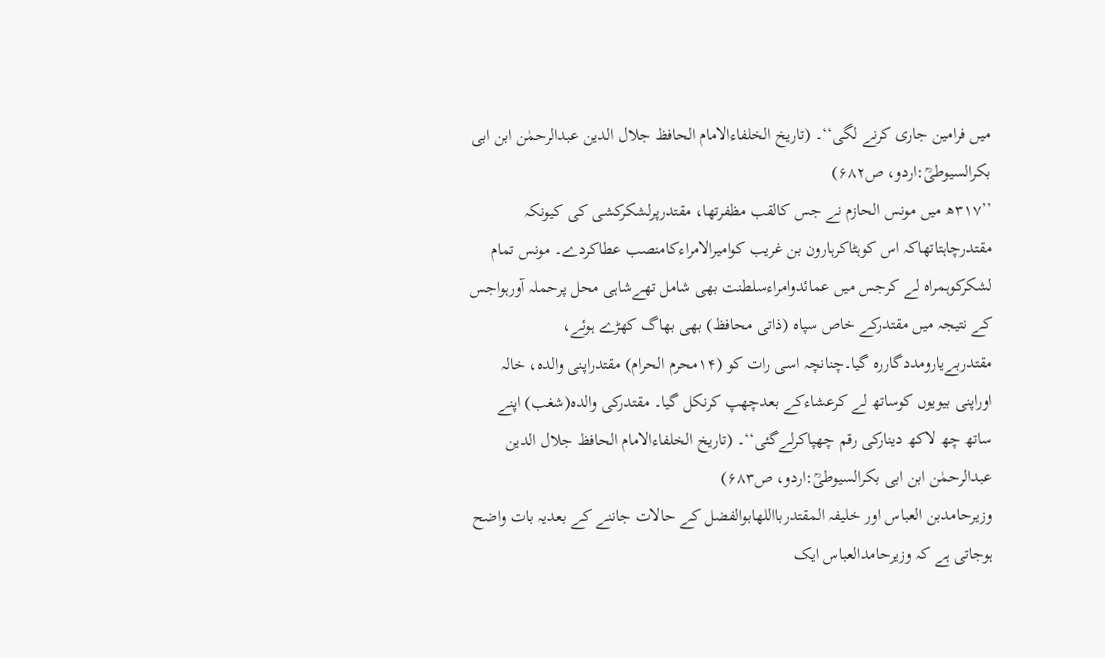میں فرامین جاری کرنے لگی‘‘۔ (تاریخ الخلفاءالامام الحافظ جلال الدین عبدالرحمٰن ابن ابی بکرالسیوطیؒ:اردو، ص۶۸۲)
’’۳۱۷ھ میں مونس الحازم نے جس کالقب مظفرتھا، مقتدرپرلشکرکشی کی کیونکہ مقتدرچاہتاتھاکہ اس کوہٹاکرہارون بن غریب کوامیرالامراءکامنصب عطاکردے۔ مونس تمام لشکرکوہمراہ لے کرجس میں عمائدوامراءسلطنت بھی شامل تھےشاہی محل پرحملہ آورہواجس کے نتیجہ میں مقتدرکے خاص سپاہ (ذاتی محافظ) بھی بھاگ کھڑے ہوئے، مقتدربےیارومددگاررہ گیا۔چنانچہ اسی رات کو (۱۴محرم الحرام) مقتدراپنی والدہ، خالہ اوراپنی بیویوں کوساتھ لے کرعشاءکے بعدچھپ کرنکل گیا۔ مقتدرکی والدہ(شغب) اپنے ساتھ چھ لاکھ دینارکی رقم چھپاکرلےگئی‘‘۔ (تاریخ الخلفاءالامام الحافظ جلال الدین عبدالرحمٰن ابن ابی بکرالسیوطیؒ:اردو، ص۶۸۳)
وزیرحامدبن العباس اور خلیفہ المقتدربااللهابوالفضل کے حالات جاننے کے بعدیہ بات واضح ہوجاتی ہے کہ وزیرحامدالعباس ایک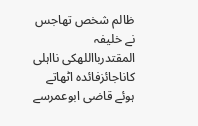ظالم شخص تھاجس نے خلیفہ المقتدربااللهکی نااہلی کاناجائزفائدہ اٹھاتے ہوئے قاضی ابوعمرسے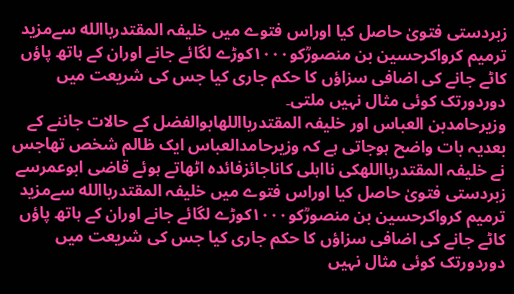زبردستی فتویٰ حاصل کیا اوراس فتوے میں خلیفہ المقتدرباالله سےمزید ترمیم کرواکرحسین بن منصورؒکو۱۰۰۰کوڑے لگائے جانے اوران کے ہاتھ پاؤں کاٹے جانے کی اضافی سزاؤں کا حکم جاری کیا جس کی شریعت میں دوردورتک کوئی مثال نہیں ملتی۔
وزیرحامدبن العباس اور خلیفہ المقتدربااللهابوالفضل کے حالات جاننے کے بعدیہ بات واضح ہوجاتی ہے کہ وزیرحامدالعباس ایک ظالم شخص تھاجس نے خلیفہ المقتدربااللهکی نااہلی کاناجائزفائدہ اٹھاتے ہوئے قاضی ابوعمرسے زبردستی فتویٰ حاصل کیا اوراس فتوے میں خلیفہ المقتدرباالله سےمزید ترمیم کرواکرحسین بن منصورؒکو۱۰۰۰کوڑے لگائے جانے اوران کے ہاتھ پاؤں کاٹے جانے کی اضافی سزاؤں کا حکم جاری کیا جس کی شریعت میں دوردورتک کوئی مثال نہیں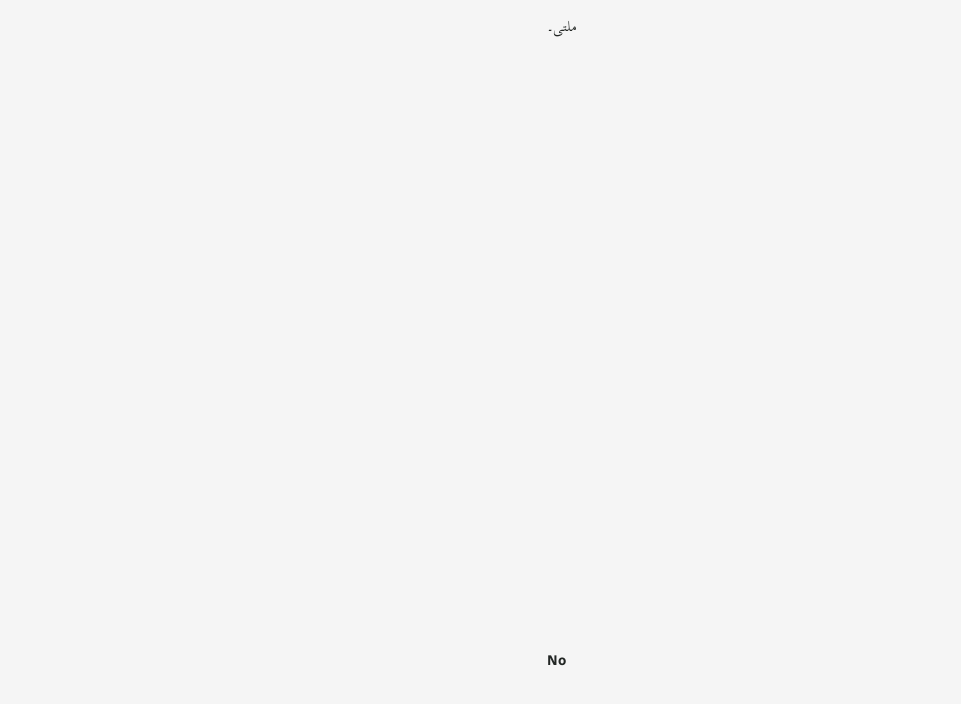ملتی۔




















No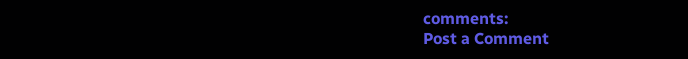comments:
Post a Comment